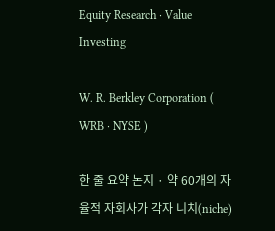Equity Research · Value Investing

W. R. Berkley Corporation ( WRB · NYSE )

한 줄 요약 논지 · 약 60개의 자율적 자회사가 각자 니치(niche)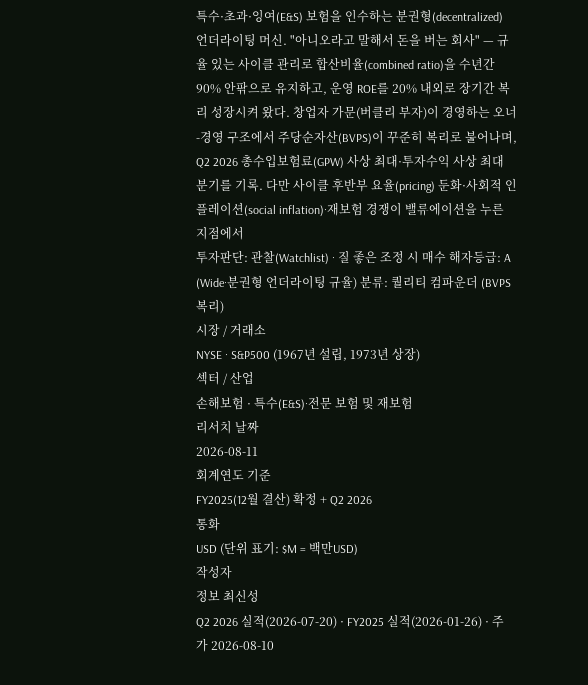특수·초과·잉여(E&S) 보험을 인수하는 분권형(decentralized) 언더라이팅 머신. "아니오라고 말해서 돈을 버는 회사" — 규율 있는 사이클 관리로 합산비율(combined ratio)을 수년간 90% 안팎으로 유지하고, 운영 ROE를 20% 내외로 장기간 복리 성장시켜 왔다. 창업자 가문(버클리 부자)이 경영하는 오너-경영 구조에서 주당순자산(BVPS)이 꾸준히 복리로 불어나며, Q2 2026 총수입보험료(GPW) 사상 최대·투자수익 사상 최대 분기를 기록. 다만 사이클 후반부 요율(pricing) 둔화·사회적 인플레이션(social inflation)·재보험 경쟁이 밸류에이션을 누른 지점에서
투자판단: 관찰(Watchlist) · 질 좋은 조정 시 매수 해자등급: A (Wide·분권형 언더라이팅 규율) 분류: 퀄리티 컴파운더 (BVPS 복리)
시장 / 거래소
NYSE · S&P500 (1967년 설립, 1973년 상장)
섹터 / 산업
손해보험 · 특수(E&S)·전문 보험 및 재보험
리서치 날짜
2026-08-11
회계연도 기준
FY2025(12월 결산) 확정 + Q2 2026
통화
USD (단위 표기: $M = 백만USD)
작성자
정보 최신성
Q2 2026 실적(2026-07-20) · FY2025 실적(2026-01-26) · 주가 2026-08-10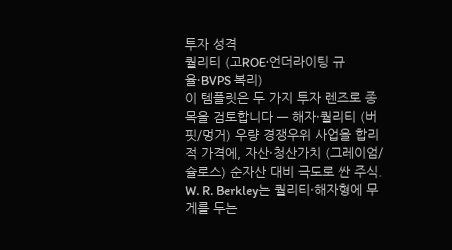투자 성격
퀄리티 (고ROE·언더라이팅 규율·BVPS 복리)
이 템플릿은 두 가지 투자 렌즈로 종목을 검토합니다 — 해자·퀄리티 (버핏/멍거) 우량 경쟁우위 사업을 합리적 가격에, 자산·청산가치 (그레이엄/슐로스) 순자산 대비 극도로 싼 주식. W. R. Berkley는 퀄리티·해자형에 무게를 두는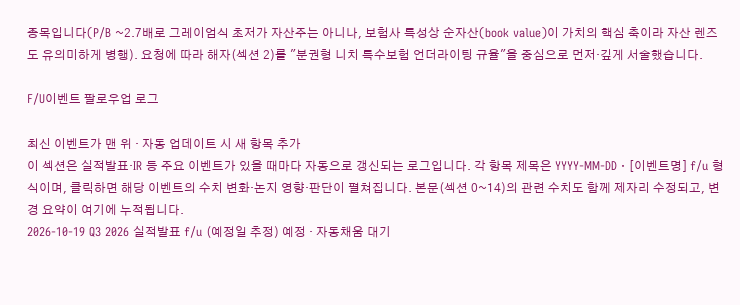종목입니다(P/B ~2.7배로 그레이엄식 초저가 자산주는 아니나, 보험사 특성상 순자산(book value)이 가치의 핵심 축이라 자산 렌즈도 유의미하게 병행). 요청에 따라 해자(섹션 2)를 "분권형 니치 특수보험 언더라이팅 규율"을 중심으로 먼저·깊게 서술했습니다.

F/U이벤트 팔로우업 로그

최신 이벤트가 맨 위 · 자동 업데이트 시 새 항목 추가
이 섹션은 실적발표·IR 등 주요 이벤트가 있을 때마다 자동으로 갱신되는 로그입니다. 각 항목 제목은 YYYY-MM-DD · [이벤트명] f/u 형식이며, 클릭하면 해당 이벤트의 수치 변화·논지 영향·판단이 펼쳐집니다. 본문(섹션 0~14)의 관련 수치도 함께 제자리 수정되고, 변경 요약이 여기에 누적됩니다.
2026-10-19 Q3 2026 실적발표 f/u (예정일 추정) 예정 · 자동채움 대기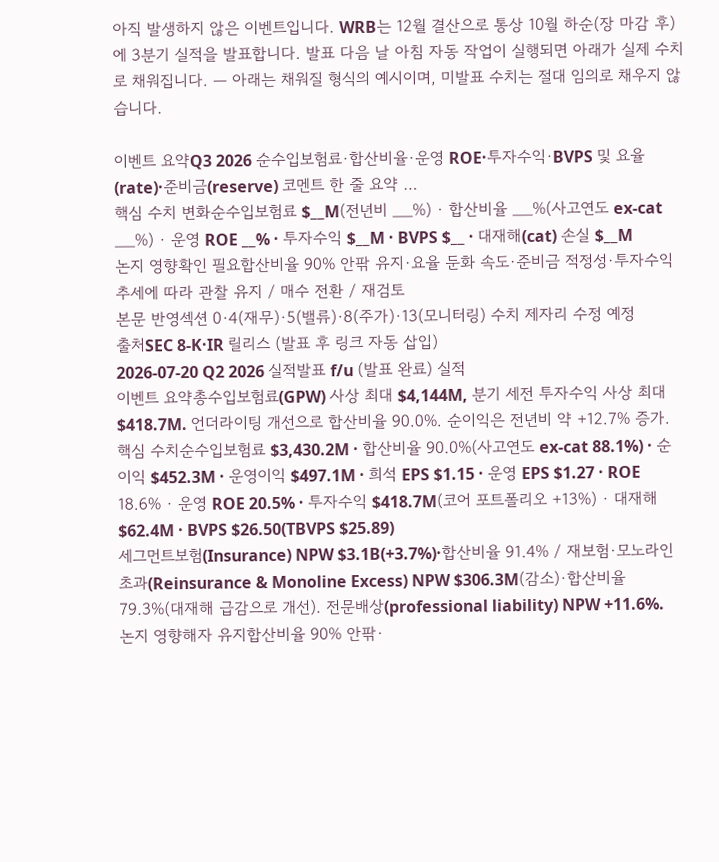아직 발생하지 않은 이벤트입니다. WRB는 12월 결산으로 통상 10월 하순(장 마감 후)에 3분기 실적을 발표합니다. 발표 다음 날 아침 자동 작업이 실행되면 아래가 실제 수치로 채워집니다. — 아래는 채워질 형식의 예시이며, 미발표 수치는 절대 임의로 채우지 않습니다.

이벤트 요약Q3 2026 순수입보험료·합산비율·운영 ROE·투자수익·BVPS 및 요율(rate)·준비금(reserve) 코멘트 한 줄 요약 …
핵심 수치 변화순수입보험료 $__M(전년비 __%) · 합산비율 __%(사고연도 ex-cat __%) · 운영 ROE __% · 투자수익 $__M · BVPS $__ · 대재해(cat) 손실 $__M
논지 영향확인 필요합산비율 90% 안팎 유지·요율 둔화 속도·준비금 적정성·투자수익 추세에 따라 관찰 유지 / 매수 전환 / 재검토
본문 반영섹션 0·4(재무)·5(밸류)·8(주가)·13(모니터링) 수치 제자리 수정 예정
출처SEC 8-K·IR 릴리스 (발표 후 링크 자동 삽입)
2026-07-20 Q2 2026 실적발표 f/u (발표 완료) 실적
이벤트 요약총수입보험료(GPW) 사상 최대 $4,144M, 분기 세전 투자수익 사상 최대 $418.7M. 언더라이팅 개선으로 합산비율 90.0%. 순이익은 전년비 약 +12.7% 증가.
핵심 수치순수입보험료 $3,430.2M · 합산비율 90.0%(사고연도 ex-cat 88.1%) · 순이익 $452.3M · 운영이익 $497.1M · 희석 EPS $1.15 · 운영 EPS $1.27 · ROE 18.6% · 운영 ROE 20.5% · 투자수익 $418.7M(코어 포트폴리오 +13%) · 대재해 $62.4M · BVPS $26.50(TBVPS $25.89)
세그먼트보험(Insurance) NPW $3.1B(+3.7%)·합산비율 91.4% / 재보험·모노라인 초과(Reinsurance & Monoline Excess) NPW $306.3M(감소)·합산비율 79.3%(대재해 급감으로 개선). 전문배상(professional liability) NPW +11.6%.
논지 영향해자 유지합산비율 90% 안팎·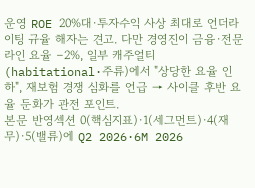운영 ROE 20%대·투자수익 사상 최대로 언더라이팅 규율 해자는 견고. 다만 경영진이 금융·전문라인 요율 −2%, 일부 캐주얼티(habitational·주류)에서 "상당한 요율 인하", 재보험 경쟁 심화를 언급 → 사이클 후반 요율 둔화가 관전 포인트.
본문 반영섹션 0(핵심지표)·1(세그먼트)·4(재무)·5(밸류)에 Q2 2026·6M 2026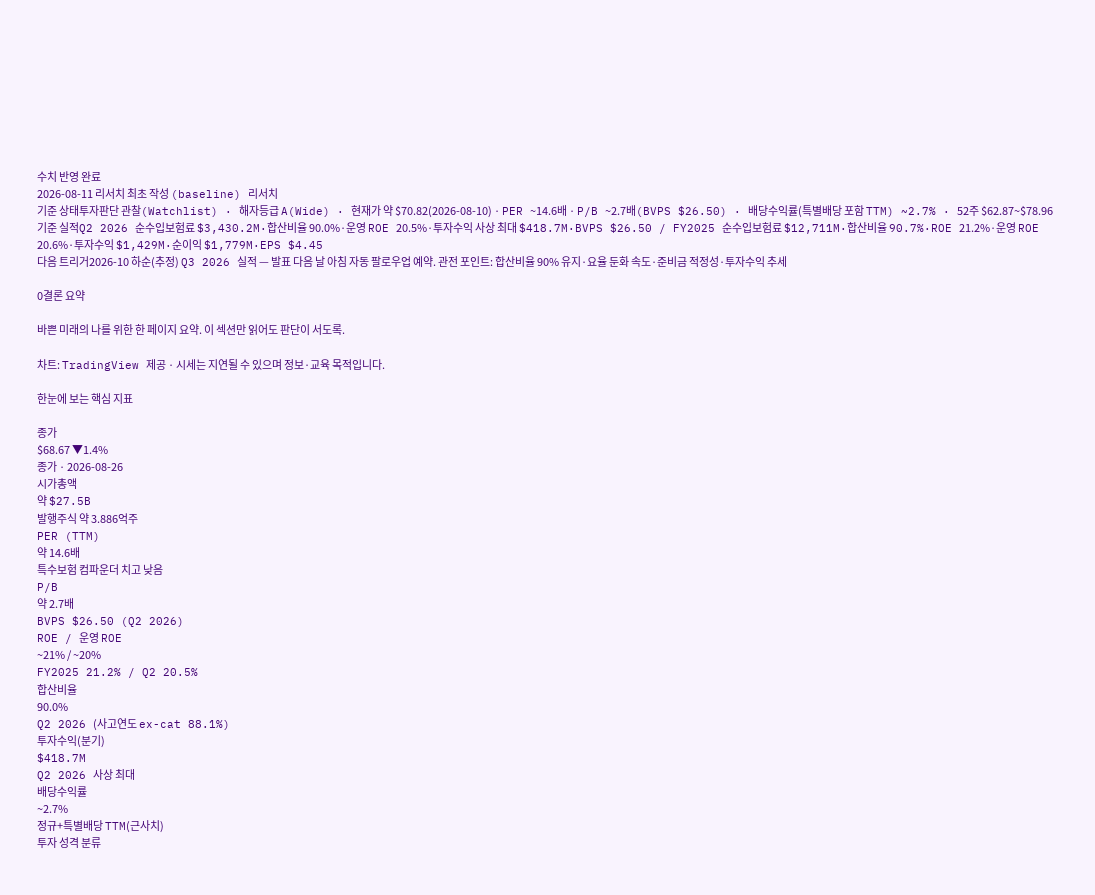수치 반영 완료
2026-08-11 리서치 최초 작성 (baseline) 리서치
기준 상태투자판단 관찰(Watchlist) · 해자등급 A(Wide) · 현재가 약 $70.82(2026-08-10) · PER ~14.6배 · P/B ~2.7배(BVPS $26.50) · 배당수익률(특별배당 포함 TTM) ~2.7% · 52주 $62.87~$78.96
기준 실적Q2 2026 순수입보험료 $3,430.2M·합산비율 90.0%·운영 ROE 20.5%·투자수익 사상 최대 $418.7M·BVPS $26.50 / FY2025 순수입보험료 $12,711M·합산비율 90.7%·ROE 21.2%·운영 ROE 20.6%·투자수익 $1,429M·순이익 $1,779M·EPS $4.45
다음 트리거2026-10 하순(추정) Q3 2026 실적 — 발표 다음 날 아침 자동 팔로우업 예약. 관전 포인트: 합산비율 90% 유지·요율 둔화 속도·준비금 적정성·투자수익 추세

0결론 요약

바쁜 미래의 나를 위한 한 페이지 요약. 이 섹션만 읽어도 판단이 서도록.

차트: TradingView 제공 · 시세는 지연될 수 있으며 정보·교육 목적입니다.

한눈에 보는 핵심 지표

종가
$68.67 ▼1.4%
종가 · 2026-08-26
시가총액
약 $27.5B
발행주식 약 3.886억주
PER (TTM)
약 14.6배
특수보험 컴파운더 치고 낮음
P/B
약 2.7배
BVPS $26.50 (Q2 2026)
ROE / 운영 ROE
~21% / ~20%
FY2025 21.2% / Q2 20.5%
합산비율
90.0%
Q2 2026 (사고연도 ex-cat 88.1%)
투자수익(분기)
$418.7M
Q2 2026 사상 최대
배당수익률
~2.7%
정규+특별배당 TTM(근사치)
투자 성격 분류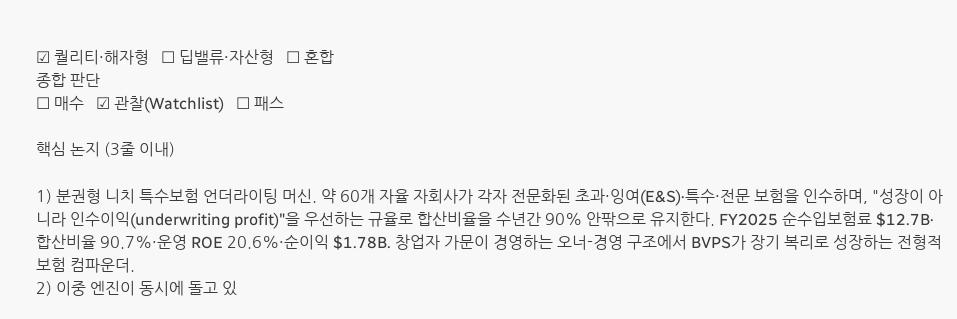☑ 퀄리티·해자형   ☐ 딥밸류·자산형   ☐ 혼합
종합 판단
☐ 매수   ☑ 관찰(Watchlist)   ☐ 패스

핵심 논지 (3줄 이내)

1) 분권형 니치 특수보험 언더라이팅 머신. 약 60개 자율 자회사가 각자 전문화된 초과·잉여(E&S)·특수·전문 보험을 인수하며, "성장이 아니라 인수이익(underwriting profit)"을 우선하는 규율로 합산비율을 수년간 90% 안팎으로 유지한다. FY2025 순수입보험료 $12.7B·합산비율 90.7%·운영 ROE 20.6%·순이익 $1.78B. 창업자 가문이 경영하는 오너-경영 구조에서 BVPS가 장기 복리로 성장하는 전형적 보험 컴파운더.
2) 이중 엔진이 동시에 돌고 있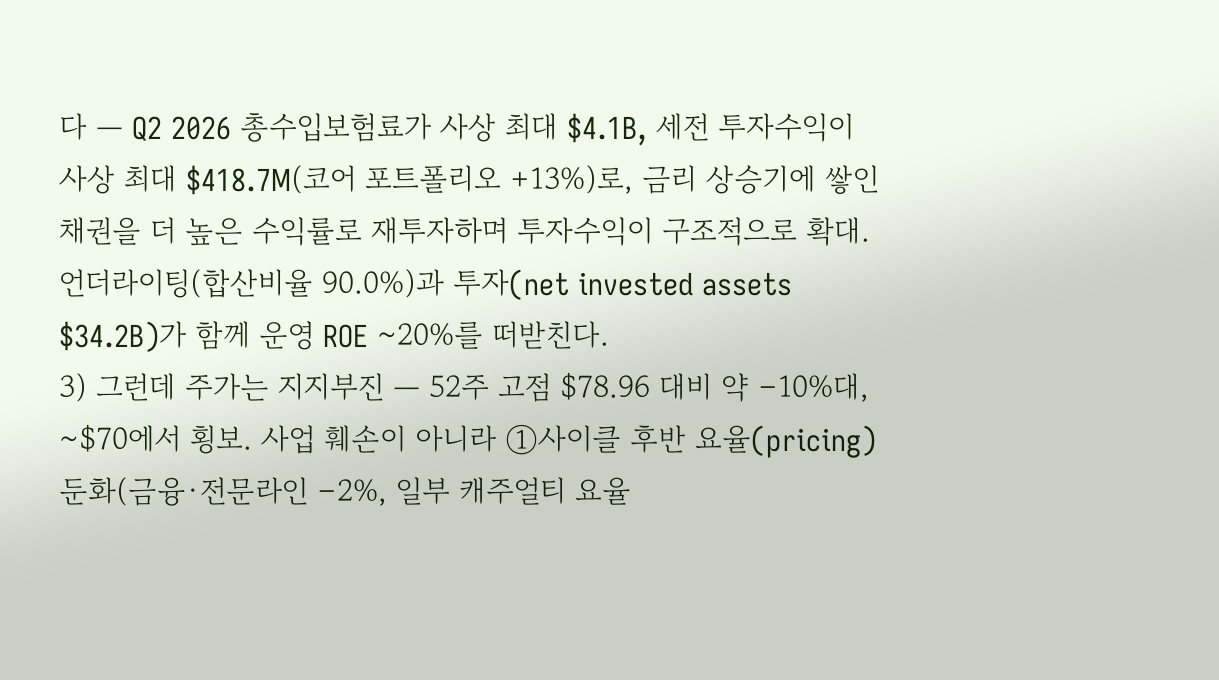다 — Q2 2026 총수입보험료가 사상 최대 $4.1B, 세전 투자수익이 사상 최대 $418.7M(코어 포트폴리오 +13%)로, 금리 상승기에 쌓인 채권을 더 높은 수익률로 재투자하며 투자수익이 구조적으로 확대. 언더라이팅(합산비율 90.0%)과 투자(net invested assets $34.2B)가 함께 운영 ROE ~20%를 떠받친다.
3) 그런데 주가는 지지부진 — 52주 고점 $78.96 대비 약 −10%대, ~$70에서 횡보. 사업 훼손이 아니라 ①사이클 후반 요율(pricing) 둔화(금융·전문라인 −2%, 일부 캐주얼티 요율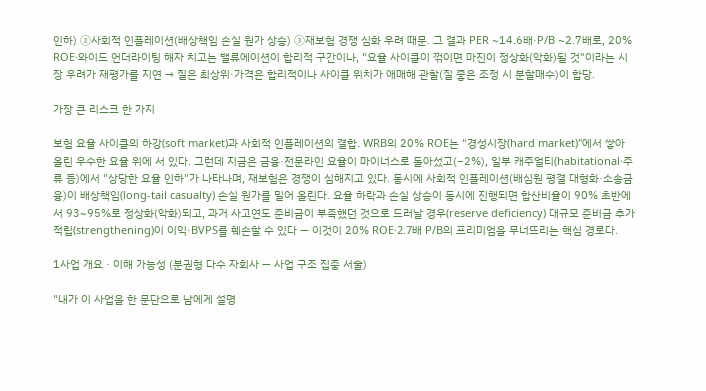인하) ②사회적 인플레이션(배상책임 손실 원가 상승) ③재보험 경쟁 심화 우려 때문. 그 결과 PER ~14.6배·P/B ~2.7배로, 20% ROE·와이드 언더라이팅 해자 치고는 밸류에이션이 합리적 구간이나, "요율 사이클이 꺾이면 마진이 정상화(악화)될 것"이라는 시장 우려가 재평가를 지연 → 질은 최상위·가격은 합리적이나 사이클 위치가 애매해 관찰(질 좋은 조정 시 분할매수)이 합당.

가장 큰 리스크 한 가지

보험 요율 사이클의 하강(soft market)과 사회적 인플레이션의 결합. WRB의 20% ROE는 "경성시장(hard market)"에서 쌓아 올린 우수한 요율 위에 서 있다. 그런데 지금은 금융·전문라인 요율이 마이너스로 돌아섰고(−2%), 일부 캐주얼티(habitational·주류 등)에서 "상당한 요율 인하"가 나타나며, 재보험은 경쟁이 심해지고 있다. 동시에 사회적 인플레이션(배심원 평결 대형화·소송금융)이 배상책임(long-tail casualty) 손실 원가를 밀어 올린다. 요율 하락과 손실 상승이 동시에 진행되면 합산비율이 90% 초반에서 93~95%로 정상화(악화)되고, 과거 사고연도 준비금이 부족했던 것으로 드러날 경우(reserve deficiency) 대규모 준비금 추가적립(strengthening)이 이익·BVPS를 훼손할 수 있다 — 이것이 20% ROE·2.7배 P/B의 프리미엄을 무너뜨리는 핵심 경로다.

1사업 개요 · 이해 가능성 (분권형 다수 자회사 — 사업 구조 집중 서술)

"내가 이 사업을 한 문단으로 남에게 설명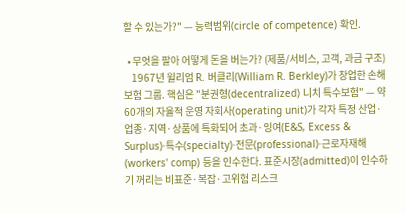할 수 있는가?" — 능력범위(circle of competence) 확인.

  • 무엇을 팔아 어떻게 돈을 버는가? (제품/서비스, 고객, 과금 구조)
    1967년 윌리엄 R. 버클리(William R. Berkley)가 창업한 손해보험 그룹. 핵심은 "분권형(decentralized) 니치 특수보험" — 약 60개의 자율적 운영 자회사(operating unit)가 각자 특정 산업·업종·지역·상품에 특화되어 초과·잉여(E&S, Excess & Surplus)·특수(specialty)·전문(professional)·근로자재해(workers' comp) 등을 인수한다. 표준시장(admitted)이 인수하기 꺼리는 비표준·복잡·고위험 리스크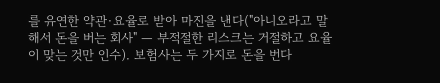를 유연한 약관·요율로 받아 마진을 낸다("아니오라고 말해서 돈을 버는 회사" — 부적절한 리스크는 거절하고 요율이 맞는 것만 인수). 보험사는 두 가지로 돈을 번다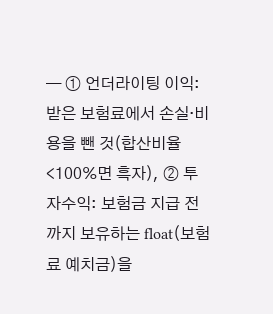— ① 언더라이팅 이익: 받은 보험료에서 손실·비용을 뺀 것(합산비율 <100%면 흑자), ② 투자수익: 보험금 지급 전까지 보유하는 float(보험료 예치금)을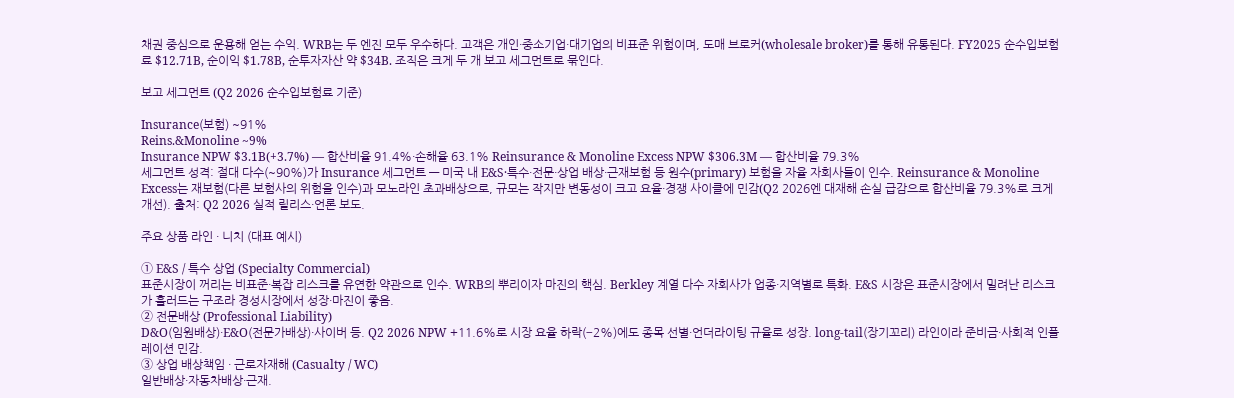채권 중심으로 운용해 얻는 수익. WRB는 두 엔진 모두 우수하다. 고객은 개인·중소기업·대기업의 비표준 위험이며, 도매 브로커(wholesale broker)를 통해 유통된다. FY2025 순수입보험료 $12.71B, 순이익 $1.78B, 순투자자산 약 $34B. 조직은 크게 두 개 보고 세그먼트로 묶인다.

보고 세그먼트 (Q2 2026 순수입보험료 기준)

Insurance(보험) ~91%
Reins.&Monoline ~9%
Insurance NPW $3.1B(+3.7%) — 합산비율 91.4%·손해율 63.1% Reinsurance & Monoline Excess NPW $306.3M — 합산비율 79.3%
세그먼트 성격: 절대 다수(~90%)가 Insurance 세그먼트 — 미국 내 E&S·특수·전문·상업 배상·근재보험 등 원수(primary) 보험을 자율 자회사들이 인수. Reinsurance & Monoline Excess는 재보험(다른 보험사의 위험을 인수)과 모노라인 초과배상으로, 규모는 작지만 변동성이 크고 요율·경쟁 사이클에 민감(Q2 2026엔 대재해 손실 급감으로 합산비율 79.3%로 크게 개선). 출처: Q2 2026 실적 릴리스·언론 보도.

주요 상품 라인 · 니치 (대표 예시)

① E&S / 특수 상업 (Specialty Commercial)
표준시장이 꺼리는 비표준·복잡 리스크를 유연한 약관으로 인수. WRB의 뿌리이자 마진의 핵심. Berkley 계열 다수 자회사가 업종·지역별로 특화. E&S 시장은 표준시장에서 밀려난 리스크가 흘러드는 구조라 경성시장에서 성장·마진이 좋음.
② 전문배상 (Professional Liability)
D&O(임원배상)·E&O(전문가배상)·사이버 등. Q2 2026 NPW +11.6%로 시장 요율 하락(−2%)에도 종목 선별·언더라이팅 규율로 성장. long-tail(장기꼬리) 라인이라 준비금·사회적 인플레이션 민감.
③ 상업 배상책임 · 근로자재해 (Casualty / WC)
일반배상·자동차배상·근재.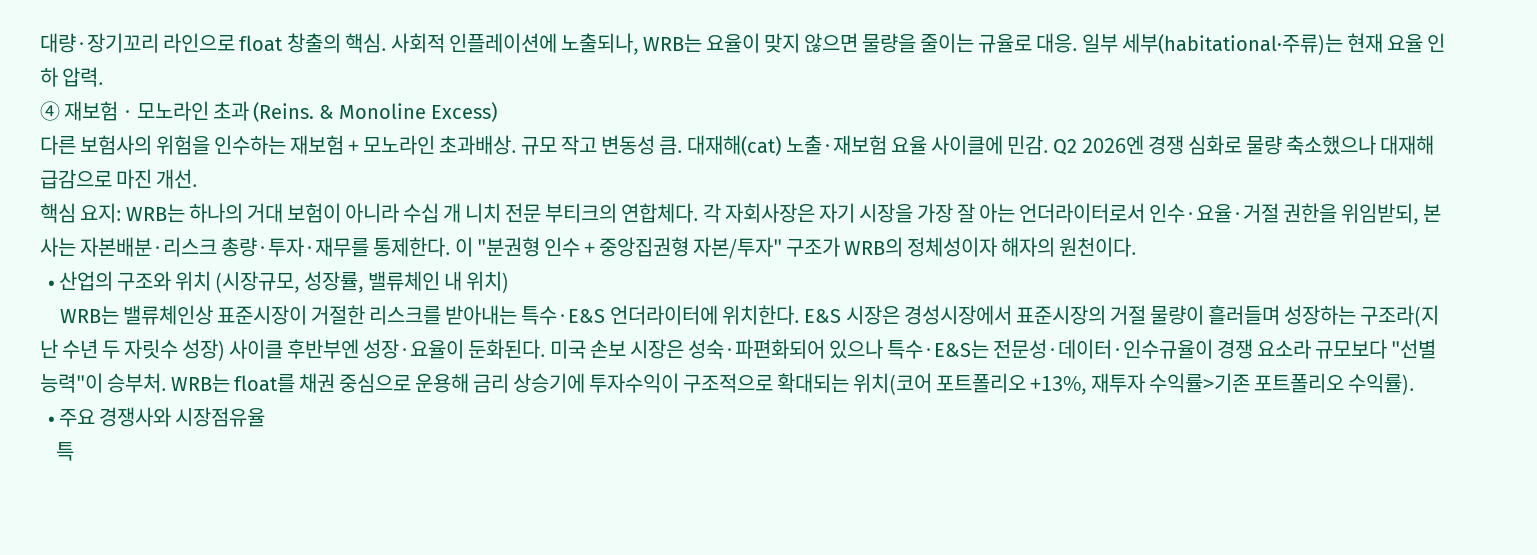대량·장기꼬리 라인으로 float 창출의 핵심. 사회적 인플레이션에 노출되나, WRB는 요율이 맞지 않으면 물량을 줄이는 규율로 대응. 일부 세부(habitational·주류)는 현재 요율 인하 압력.
④ 재보험 · 모노라인 초과 (Reins. & Monoline Excess)
다른 보험사의 위험을 인수하는 재보험 + 모노라인 초과배상. 규모 작고 변동성 큼. 대재해(cat) 노출·재보험 요율 사이클에 민감. Q2 2026엔 경쟁 심화로 물량 축소했으나 대재해 급감으로 마진 개선.
핵심 요지: WRB는 하나의 거대 보험이 아니라 수십 개 니치 전문 부티크의 연합체다. 각 자회사장은 자기 시장을 가장 잘 아는 언더라이터로서 인수·요율·거절 권한을 위임받되, 본사는 자본배분·리스크 총량·투자·재무를 통제한다. 이 "분권형 인수 + 중앙집권형 자본/투자" 구조가 WRB의 정체성이자 해자의 원천이다.
  • 산업의 구조와 위치 (시장규모, 성장률, 밸류체인 내 위치)
    WRB는 밸류체인상 표준시장이 거절한 리스크를 받아내는 특수·E&S 언더라이터에 위치한다. E&S 시장은 경성시장에서 표준시장의 거절 물량이 흘러들며 성장하는 구조라(지난 수년 두 자릿수 성장) 사이클 후반부엔 성장·요율이 둔화된다. 미국 손보 시장은 성숙·파편화되어 있으나 특수·E&S는 전문성·데이터·인수규율이 경쟁 요소라 규모보다 "선별 능력"이 승부처. WRB는 float를 채권 중심으로 운용해 금리 상승기에 투자수익이 구조적으로 확대되는 위치(코어 포트폴리오 +13%, 재투자 수익률>기존 포트폴리오 수익률).
  • 주요 경쟁사와 시장점유율
    특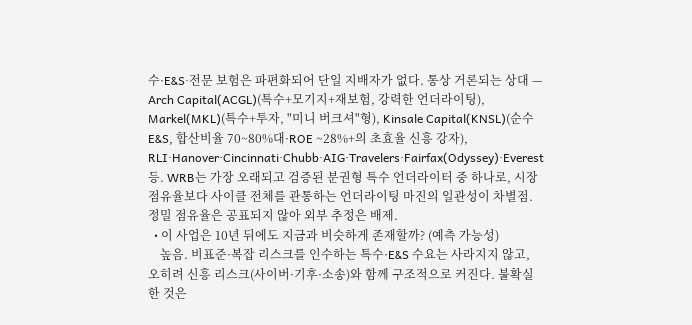수·E&S·전문 보험은 파편화되어 단일 지배자가 없다. 통상 거론되는 상대 — Arch Capital(ACGL)(특수+모기지+재보험, 강력한 언더라이팅), Markel(MKL)(특수+투자, "미니 버크셔"형), Kinsale Capital(KNSL)(순수 E&S, 합산비율 70~80%대·ROE ~28%+의 초효율 신흥 강자), RLI·Hanover·Cincinnati·Chubb·AIG·Travelers·Fairfax(Odyssey)·Everest 등. WRB는 가장 오래되고 검증된 분권형 특수 언더라이터 중 하나로, 시장점유율보다 사이클 전체를 관통하는 언더라이팅 마진의 일관성이 차별점. 정밀 점유율은 공표되지 않아 외부 추정은 배제.
  • 이 사업은 10년 뒤에도 지금과 비슷하게 존재할까? (예측 가능성)
    높음. 비표준·복잡 리스크를 인수하는 특수·E&S 수요는 사라지지 않고, 오히려 신흥 리스크(사이버·기후·소송)와 함께 구조적으로 커진다. 불확실한 것은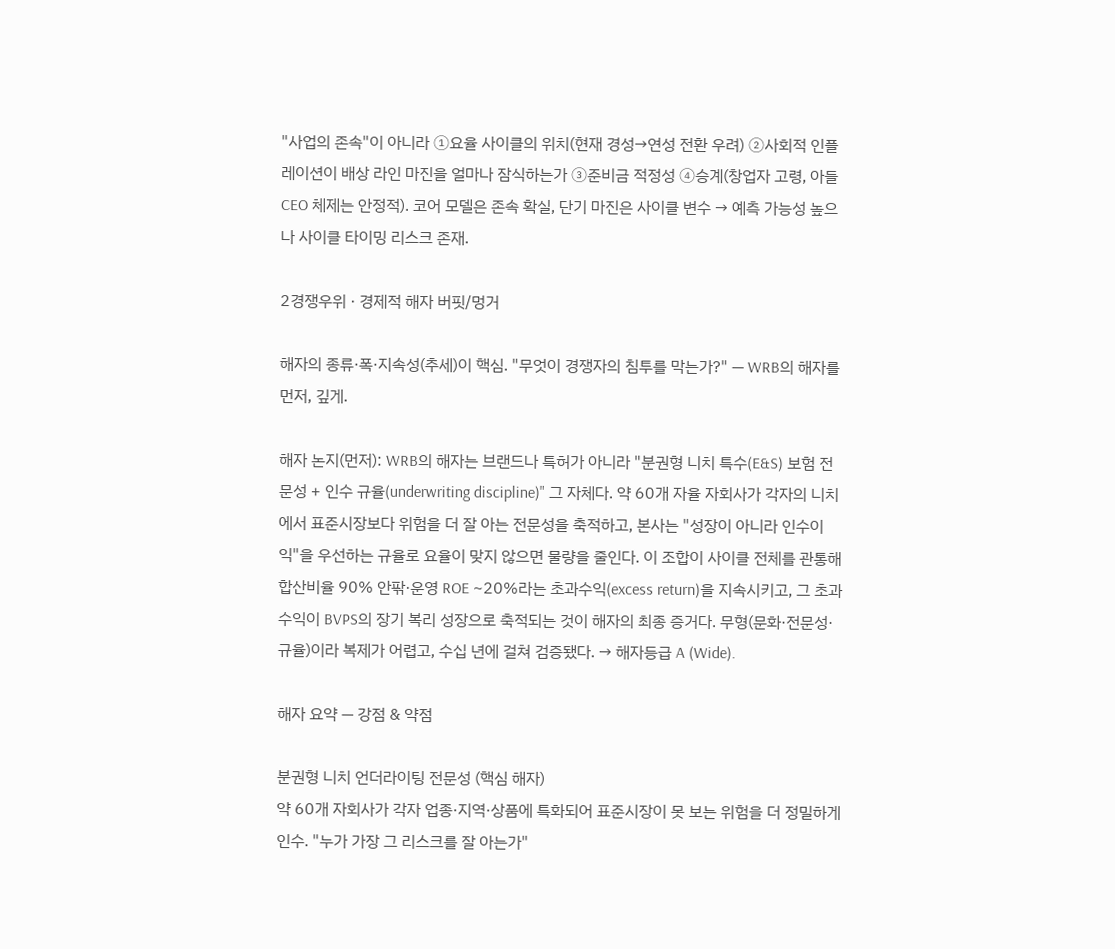"사업의 존속"이 아니라 ①요율 사이클의 위치(현재 경성→연성 전환 우려) ②사회적 인플레이션이 배상 라인 마진을 얼마나 잠식하는가 ③준비금 적정성 ④승계(창업자 고령, 아들 CEO 체제는 안정적). 코어 모델은 존속 확실, 단기 마진은 사이클 변수 → 예측 가능성 높으나 사이클 타이밍 리스크 존재.

2경쟁우위 · 경제적 해자 버핏/멍거

해자의 종류·폭·지속성(추세)이 핵심. "무엇이 경쟁자의 침투를 막는가?" — WRB의 해자를 먼저, 깊게.

해자 논지(먼저): WRB의 해자는 브랜드나 특허가 아니라 "분권형 니치 특수(E&S) 보험 전문성 + 인수 규율(underwriting discipline)" 그 자체다. 약 60개 자율 자회사가 각자의 니치에서 표준시장보다 위험을 더 잘 아는 전문성을 축적하고, 본사는 "성장이 아니라 인수이익"을 우선하는 규율로 요율이 맞지 않으면 물량을 줄인다. 이 조합이 사이클 전체를 관통해 합산비율 90% 안팎·운영 ROE ~20%라는 초과수익(excess return)을 지속시키고, 그 초과수익이 BVPS의 장기 복리 성장으로 축적되는 것이 해자의 최종 증거다. 무형(문화·전문성·규율)이라 복제가 어렵고, 수십 년에 걸쳐 검증됐다. → 해자등급 A (Wide).

해자 요약 — 강점 & 약점

분권형 니치 언더라이팅 전문성 (핵심 해자)
약 60개 자회사가 각자 업종·지역·상품에 특화되어 표준시장이 못 보는 위험을 더 정밀하게 인수. "누가 가장 그 리스크를 잘 아는가"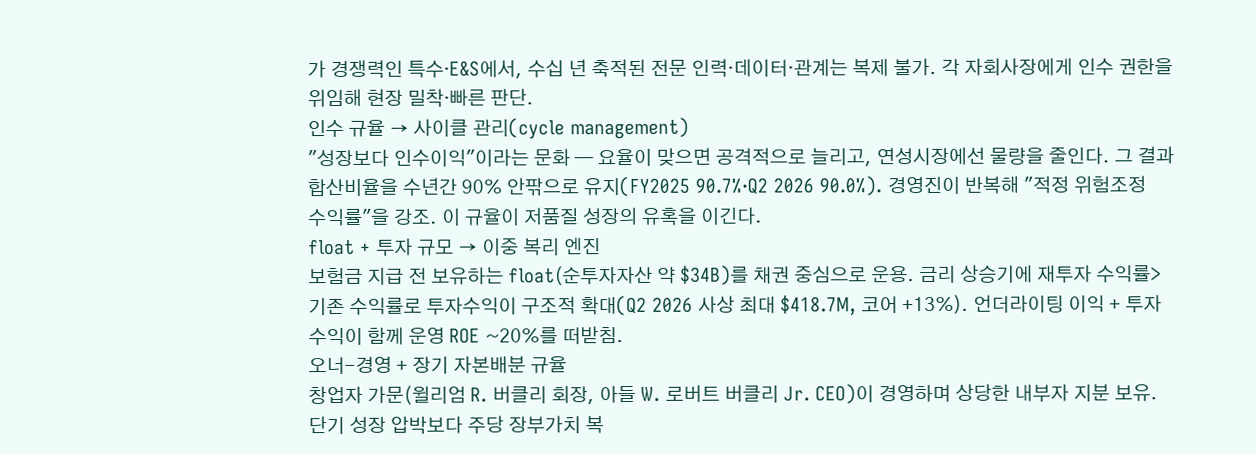가 경쟁력인 특수·E&S에서, 수십 년 축적된 전문 인력·데이터·관계는 복제 불가. 각 자회사장에게 인수 권한을 위임해 현장 밀착·빠른 판단.
인수 규율 → 사이클 관리(cycle management)
"성장보다 인수이익"이라는 문화 — 요율이 맞으면 공격적으로 늘리고, 연성시장에선 물량을 줄인다. 그 결과 합산비율을 수년간 90% 안팎으로 유지(FY2025 90.7%·Q2 2026 90.0%). 경영진이 반복해 "적정 위험조정 수익률"을 강조. 이 규율이 저품질 성장의 유혹을 이긴다.
float + 투자 규모 → 이중 복리 엔진
보험금 지급 전 보유하는 float(순투자자산 약 $34B)를 채권 중심으로 운용. 금리 상승기에 재투자 수익률>기존 수익률로 투자수익이 구조적 확대(Q2 2026 사상 최대 $418.7M, 코어 +13%). 언더라이팅 이익 + 투자수익이 함께 운영 ROE ~20%를 떠받침.
오너-경영 + 장기 자본배분 규율
창업자 가문(윌리엄 R. 버클리 회장, 아들 W. 로버트 버클리 Jr. CEO)이 경영하며 상당한 내부자 지분 보유. 단기 성장 압박보다 주당 장부가치 복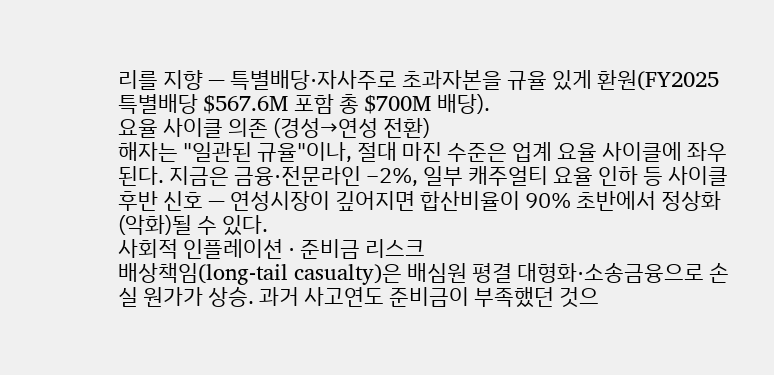리를 지향 — 특별배당·자사주로 초과자본을 규율 있게 환원(FY2025 특별배당 $567.6M 포함 총 $700M 배당).
요율 사이클 의존 (경성→연성 전환)
해자는 "일관된 규율"이나, 절대 마진 수준은 업계 요율 사이클에 좌우된다. 지금은 금융·전문라인 −2%, 일부 캐주얼티 요율 인하 등 사이클 후반 신호 — 연성시장이 깊어지면 합산비율이 90% 초반에서 정상화(악화)될 수 있다.
사회적 인플레이션 · 준비금 리스크
배상책임(long-tail casualty)은 배심원 평결 대형화·소송금융으로 손실 원가가 상승. 과거 사고연도 준비금이 부족했던 것으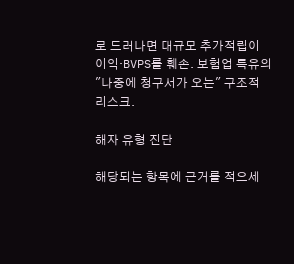로 드러나면 대규모 추가적립이 이익·BVPS를 훼손. 보험업 특유의 "나중에 청구서가 오는" 구조적 리스크.

해자 유형 진단

해당되는 항목에 근거를 적으세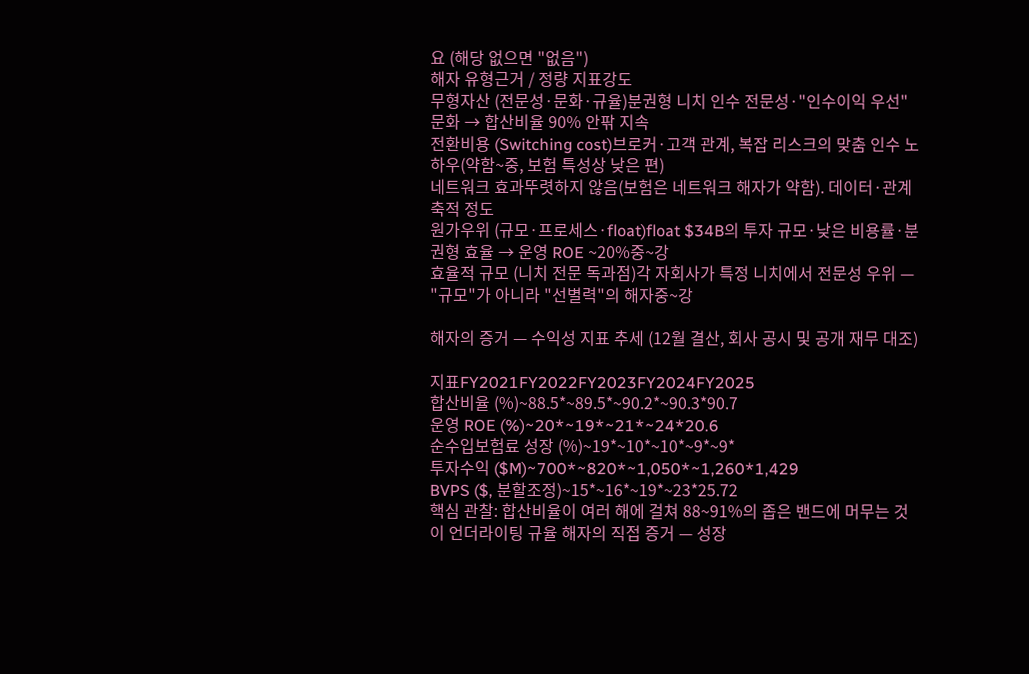요 (해당 없으면 "없음")
해자 유형근거 / 정량 지표강도
무형자산 (전문성·문화·규율)분권형 니치 인수 전문성·"인수이익 우선" 문화 → 합산비율 90% 안팎 지속
전환비용 (Switching cost)브로커·고객 관계, 복잡 리스크의 맞춤 인수 노하우(약함~중, 보험 특성상 낮은 편)
네트워크 효과뚜렷하지 않음(보험은 네트워크 해자가 약함). 데이터·관계 축적 정도
원가우위 (규모·프로세스·float)float $34B의 투자 규모·낮은 비용률·분권형 효율 → 운영 ROE ~20%중~강
효율적 규모 (니치 전문 독과점)각 자회사가 특정 니치에서 전문성 우위 — "규모"가 아니라 "선별력"의 해자중~강

해자의 증거 — 수익성 지표 추세 (12월 결산, 회사 공시 및 공개 재무 대조)

지표FY2021FY2022FY2023FY2024FY2025
합산비율 (%)~88.5*~89.5*~90.2*~90.3*90.7
운영 ROE (%)~20*~19*~21*~24*20.6
순수입보험료 성장 (%)~19*~10*~10*~9*~9*
투자수익 ($M)~700*~820*~1,050*~1,260*1,429
BVPS ($, 분할조정)~15*~16*~19*~23*25.72
핵심 관찰: 합산비율이 여러 해에 걸쳐 88~91%의 좁은 밴드에 머무는 것이 언더라이팅 규율 해자의 직접 증거 — 성장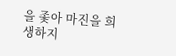을 좇아 마진을 희생하지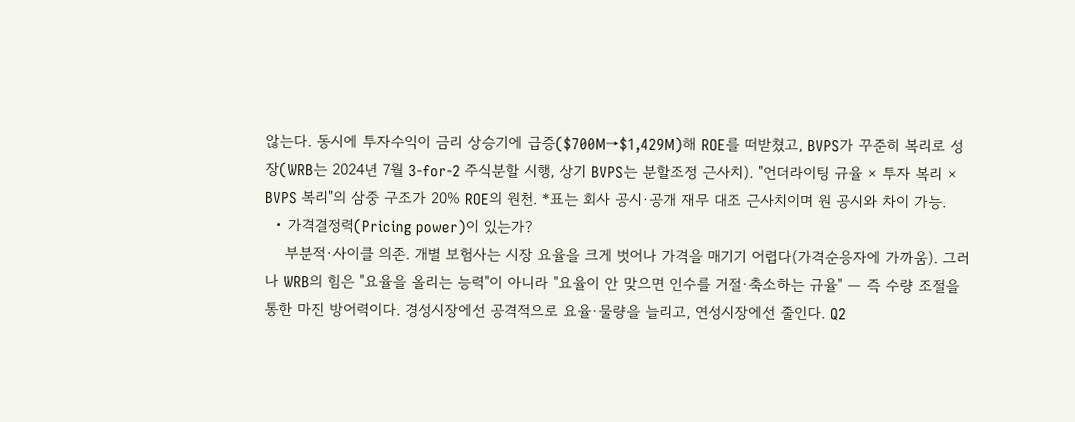않는다. 동시에 투자수익이 금리 상승기에 급증($700M→$1,429M)해 ROE를 떠받쳤고, BVPS가 꾸준히 복리로 성장(WRB는 2024년 7월 3-for-2 주식분할 시행, 상기 BVPS는 분할조정 근사치). "언더라이팅 규율 × 투자 복리 × BVPS 복리"의 삼중 구조가 20% ROE의 원천. *표는 회사 공시·공개 재무 대조 근사치이며 원 공시와 차이 가능.
  • 가격결정력(Pricing power)이 있는가?
    부분적·사이클 의존. 개별 보험사는 시장 요율을 크게 벗어나 가격을 매기기 어렵다(가격순응자에 가까움). 그러나 WRB의 힘은 "요율을 올리는 능력"이 아니라 "요율이 안 맞으면 인수를 거절·축소하는 규율" — 즉 수량 조절을 통한 마진 방어력이다. 경성시장에선 공격적으로 요율·물량을 늘리고, 연성시장에선 줄인다. Q2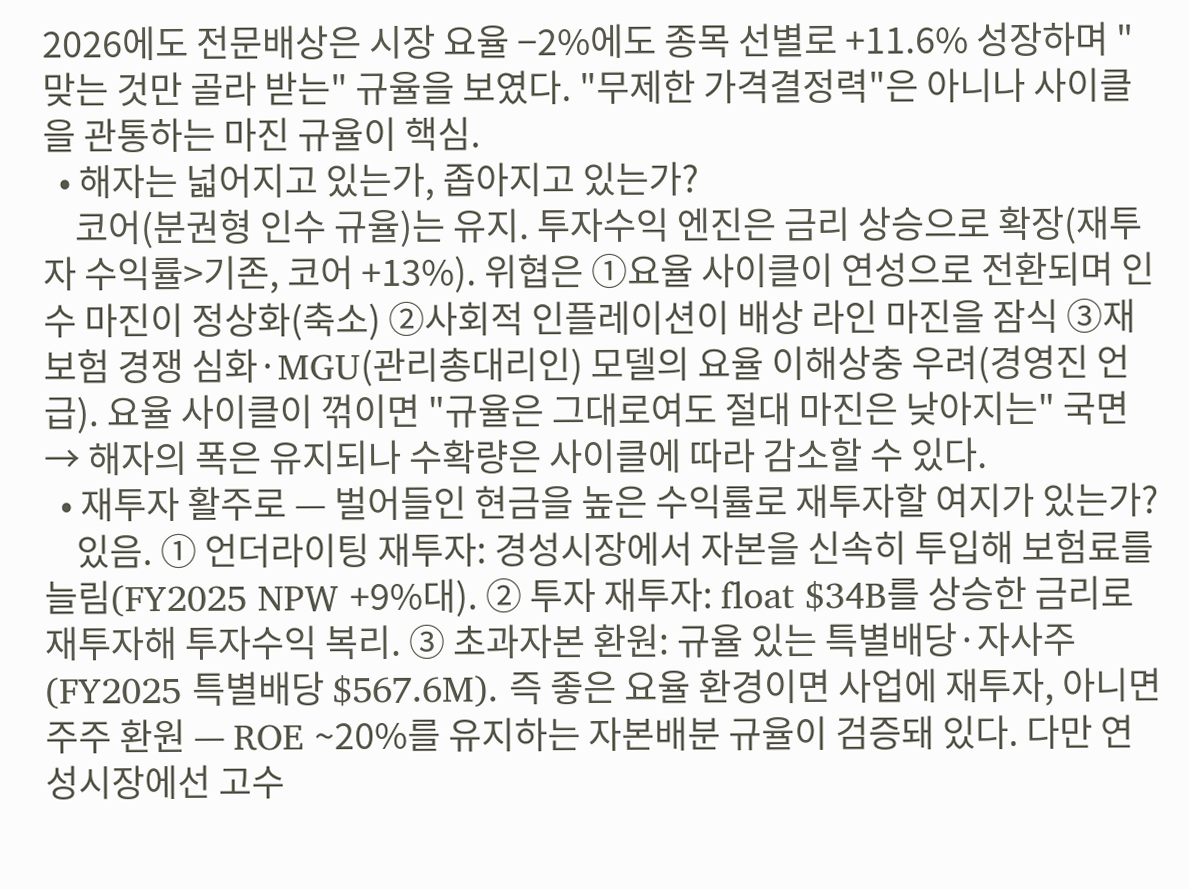2026에도 전문배상은 시장 요율 −2%에도 종목 선별로 +11.6% 성장하며 "맞는 것만 골라 받는" 규율을 보였다. "무제한 가격결정력"은 아니나 사이클을 관통하는 마진 규율이 핵심.
  • 해자는 넓어지고 있는가, 좁아지고 있는가?
    코어(분권형 인수 규율)는 유지. 투자수익 엔진은 금리 상승으로 확장(재투자 수익률>기존, 코어 +13%). 위협은 ①요율 사이클이 연성으로 전환되며 인수 마진이 정상화(축소) ②사회적 인플레이션이 배상 라인 마진을 잠식 ③재보험 경쟁 심화·MGU(관리총대리인) 모델의 요율 이해상충 우려(경영진 언급). 요율 사이클이 꺾이면 "규율은 그대로여도 절대 마진은 낮아지는" 국면 → 해자의 폭은 유지되나 수확량은 사이클에 따라 감소할 수 있다.
  • 재투자 활주로 — 벌어들인 현금을 높은 수익률로 재투자할 여지가 있는가?
    있음. ① 언더라이팅 재투자: 경성시장에서 자본을 신속히 투입해 보험료를 늘림(FY2025 NPW +9%대). ② 투자 재투자: float $34B를 상승한 금리로 재투자해 투자수익 복리. ③ 초과자본 환원: 규율 있는 특별배당·자사주(FY2025 특별배당 $567.6M). 즉 좋은 요율 환경이면 사업에 재투자, 아니면 주주 환원 — ROE ~20%를 유지하는 자본배분 규율이 검증돼 있다. 다만 연성시장에선 고수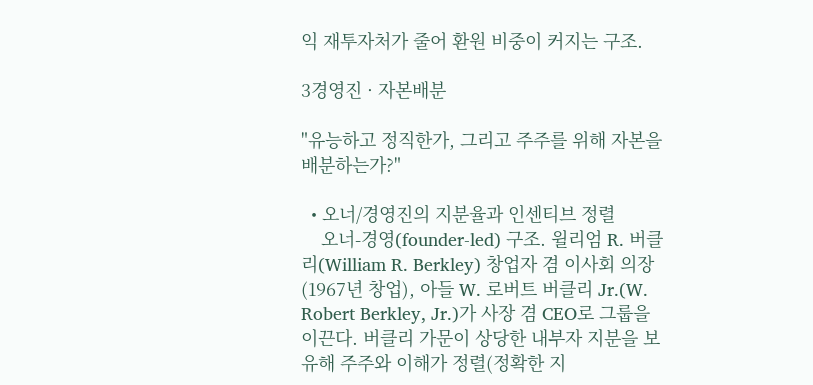익 재투자처가 줄어 환원 비중이 커지는 구조.

3경영진 · 자본배분

"유능하고 정직한가, 그리고 주주를 위해 자본을 배분하는가?"

  • 오너/경영진의 지분율과 인센티브 정렬
    오너-경영(founder-led) 구조. 윌리엄 R. 버클리(William R. Berkley) 창업자 겸 이사회 의장(1967년 창업), 아들 W. 로버트 버클리 Jr.(W. Robert Berkley, Jr.)가 사장 겸 CEO로 그룹을 이끈다. 버클리 가문이 상당한 내부자 지분을 보유해 주주와 이해가 정렬(정확한 지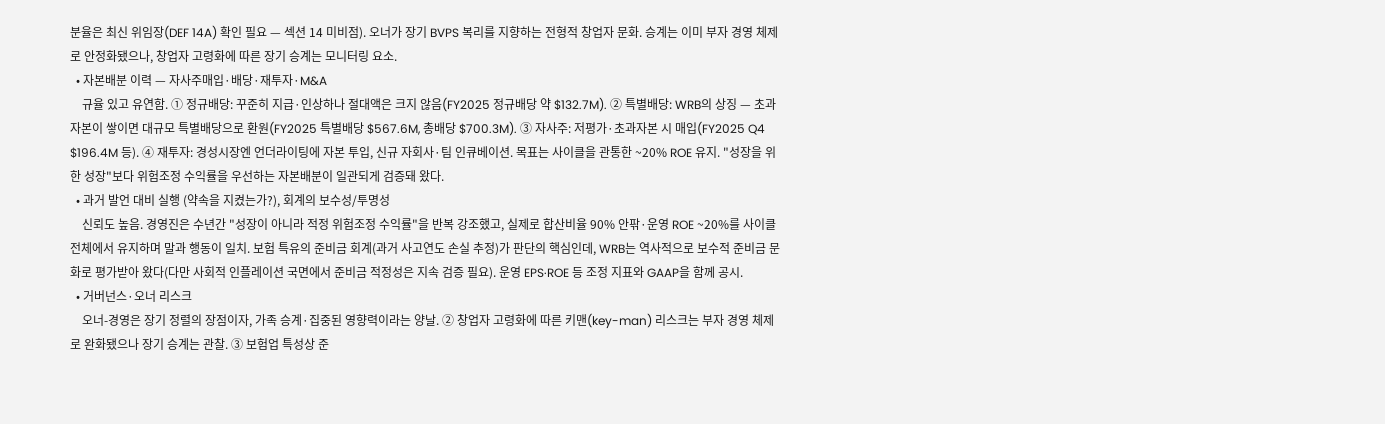분율은 최신 위임장(DEF 14A) 확인 필요 — 섹션 14 미비점). 오너가 장기 BVPS 복리를 지향하는 전형적 창업자 문화. 승계는 이미 부자 경영 체제로 안정화됐으나, 창업자 고령화에 따른 장기 승계는 모니터링 요소.
  • 자본배분 이력 — 자사주매입·배당·재투자·M&A
    규율 있고 유연함. ① 정규배당: 꾸준히 지급·인상하나 절대액은 크지 않음(FY2025 정규배당 약 $132.7M). ② 특별배당: WRB의 상징 — 초과자본이 쌓이면 대규모 특별배당으로 환원(FY2025 특별배당 $567.6M, 총배당 $700.3M). ③ 자사주: 저평가·초과자본 시 매입(FY2025 Q4 $196.4M 등). ④ 재투자: 경성시장엔 언더라이팅에 자본 투입, 신규 자회사·팀 인큐베이션. 목표는 사이클을 관통한 ~20% ROE 유지. "성장을 위한 성장"보다 위험조정 수익률을 우선하는 자본배분이 일관되게 검증돼 왔다.
  • 과거 발언 대비 실행 (약속을 지켰는가?), 회계의 보수성/투명성
    신뢰도 높음. 경영진은 수년간 "성장이 아니라 적정 위험조정 수익률"을 반복 강조했고, 실제로 합산비율 90% 안팎·운영 ROE ~20%를 사이클 전체에서 유지하며 말과 행동이 일치. 보험 특유의 준비금 회계(과거 사고연도 손실 추정)가 판단의 핵심인데, WRB는 역사적으로 보수적 준비금 문화로 평가받아 왔다(다만 사회적 인플레이션 국면에서 준비금 적정성은 지속 검증 필요). 운영 EPS·ROE 등 조정 지표와 GAAP을 함께 공시.
  • 거버넌스·오너 리스크
    오너-경영은 장기 정렬의 장점이자, 가족 승계·집중된 영향력이라는 양날. ② 창업자 고령화에 따른 키맨(key-man) 리스크는 부자 경영 체제로 완화됐으나 장기 승계는 관찰. ③ 보험업 특성상 준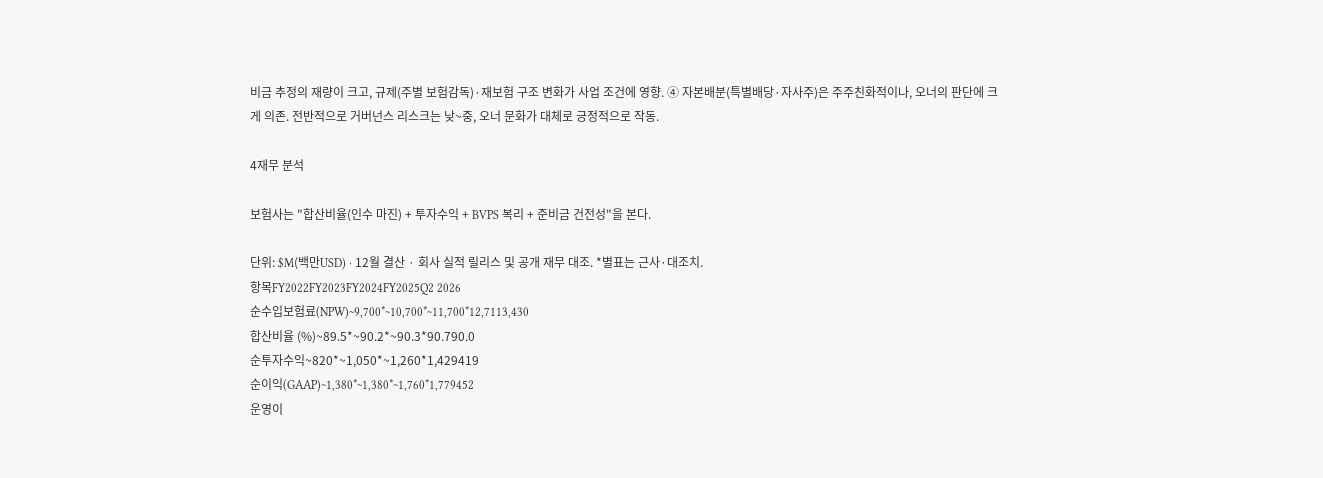비금 추정의 재량이 크고, 규제(주별 보험감독)·재보험 구조 변화가 사업 조건에 영향. ④ 자본배분(특별배당·자사주)은 주주친화적이나, 오너의 판단에 크게 의존. 전반적으로 거버넌스 리스크는 낮~중, 오너 문화가 대체로 긍정적으로 작동.

4재무 분석

보험사는 "합산비율(인수 마진) + 투자수익 + BVPS 복리 + 준비금 건전성"을 본다.

단위: $M(백만USD) · 12월 결산 · 회사 실적 릴리스 및 공개 재무 대조. *별표는 근사·대조치.
항목FY2022FY2023FY2024FY2025Q2 2026
순수입보험료(NPW)~9,700*~10,700*~11,700*12,7113,430
합산비율 (%)~89.5*~90.2*~90.3*90.790.0
순투자수익~820*~1,050*~1,260*1,429419
순이익(GAAP)~1,380*~1,380*~1,760*1,779452
운영이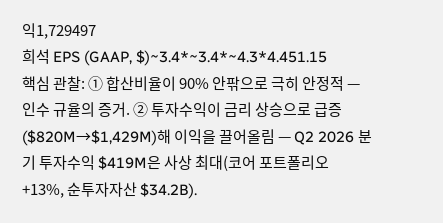익1,729497
희석 EPS (GAAP, $)~3.4*~3.4*~4.3*4.451.15
핵심 관찰: ① 합산비율이 90% 안팎으로 극히 안정적 — 인수 규율의 증거. ② 투자수익이 금리 상승으로 급증($820M→$1,429M)해 이익을 끌어올림 — Q2 2026 분기 투자수익 $419M은 사상 최대(코어 포트폴리오 +13%, 순투자자산 $34.2B).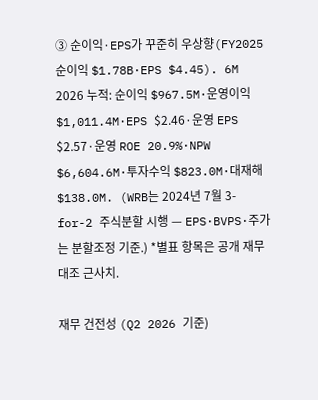③ 순이익·EPS가 꾸준히 우상향(FY2025 순이익 $1.78B·EPS $4.45). 6M 2026 누적: 순이익 $967.5M·운영이익 $1,011.4M·EPS $2.46·운영 EPS $2.57·운영 ROE 20.9%·NPW $6,604.6M·투자수익 $823.0M·대재해 $138.0M. (WRB는 2024년 7월 3-for-2 주식분할 시행 — EPS·BVPS·주가는 분할조정 기준.) *별표 항목은 공개 재무 대조 근사치.

재무 건전성 (Q2 2026 기준)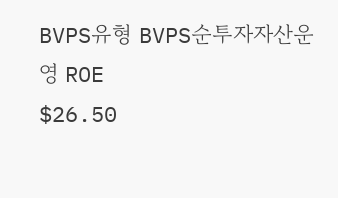BVPS유형 BVPS순투자자산운영 ROE
$26.50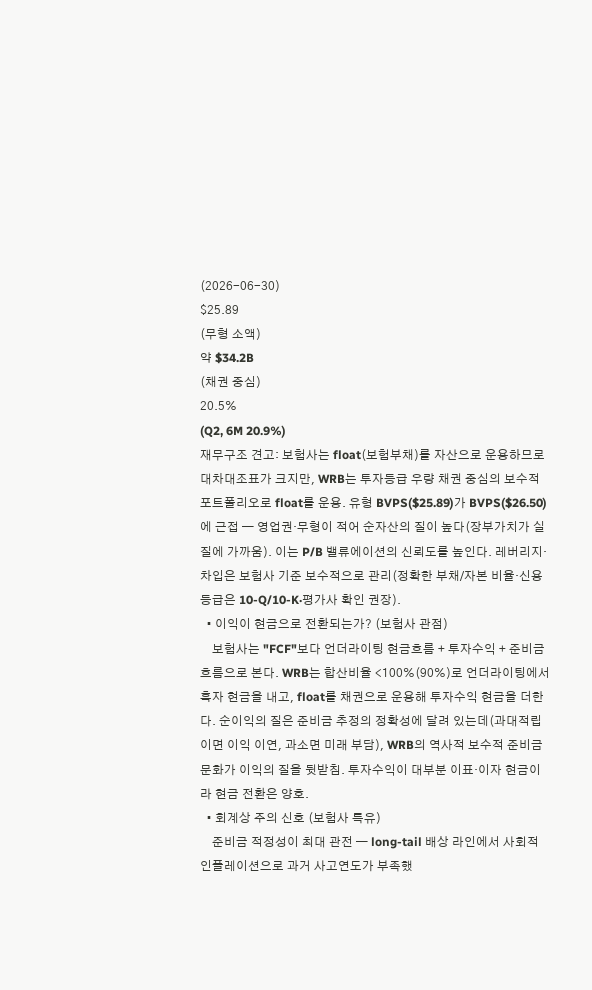(2026-06-30)
$25.89
(무형 소액)
약 $34.2B
(채권 중심)
20.5%
(Q2, 6M 20.9%)
재무구조 견고: 보험사는 float(보험부채)를 자산으로 운용하므로 대차대조표가 크지만, WRB는 투자등급 우량 채권 중심의 보수적 포트폴리오로 float를 운용. 유형 BVPS($25.89)가 BVPS($26.50)에 근접 — 영업권·무형이 적어 순자산의 질이 높다(장부가치가 실질에 가까움). 이는 P/B 밸류에이션의 신뢰도를 높인다. 레버리지·차입은 보험사 기준 보수적으로 관리(정확한 부채/자본 비율·신용등급은 10-Q/10-K·평가사 확인 권장).
  • 이익이 현금으로 전환되는가? (보험사 관점)
    보험사는 "FCF"보다 언더라이팅 현금흐름 + 투자수익 + 준비금 흐름으로 본다. WRB는 합산비율 <100%(90%)로 언더라이팅에서 흑자 현금을 내고, float를 채권으로 운용해 투자수익 현금을 더한다. 순이익의 질은 준비금 추정의 정확성에 달려 있는데(과대적립이면 이익 이연, 과소면 미래 부담), WRB의 역사적 보수적 준비금 문화가 이익의 질을 뒷받침. 투자수익이 대부분 이표·이자 현금이라 현금 전환은 양호.
  • 회계상 주의 신호 (보험사 특유)
    준비금 적정성이 최대 관전 — long-tail 배상 라인에서 사회적 인플레이션으로 과거 사고연도가 부족했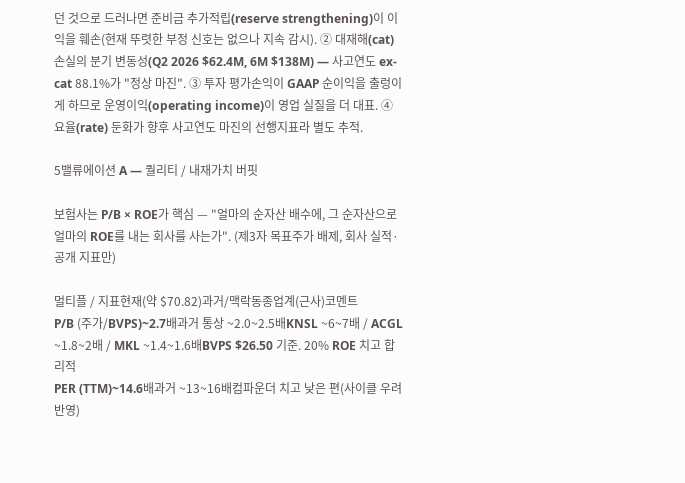던 것으로 드러나면 준비금 추가적립(reserve strengthening)이 이익을 훼손(현재 뚜렷한 부정 신호는 없으나 지속 감시). ② 대재해(cat) 손실의 분기 변동성(Q2 2026 $62.4M, 6M $138M) — 사고연도 ex-cat 88.1%가 "정상 마진". ③ 투자 평가손익이 GAAP 순이익을 출렁이게 하므로 운영이익(operating income)이 영업 실질을 더 대표. ④ 요율(rate) 둔화가 향후 사고연도 마진의 선행지표라 별도 추적.

5밸류에이션 A — 퀄리티 / 내재가치 버핏

보험사는 P/B × ROE가 핵심 — "얼마의 순자산 배수에, 그 순자산으로 얼마의 ROE를 내는 회사를 사는가". (제3자 목표주가 배제, 회사 실적·공개 지표만)

멀티플 / 지표현재(약 $70.82)과거/맥락동종업계(근사)코멘트
P/B (주가/BVPS)~2.7배과거 통상 ~2.0~2.5배KNSL ~6~7배 / ACGL ~1.8~2배 / MKL ~1.4~1.6배BVPS $26.50 기준. 20% ROE 치고 합리적
PER (TTM)~14.6배과거 ~13~16배컴파운더 치고 낮은 편(사이클 우려 반영)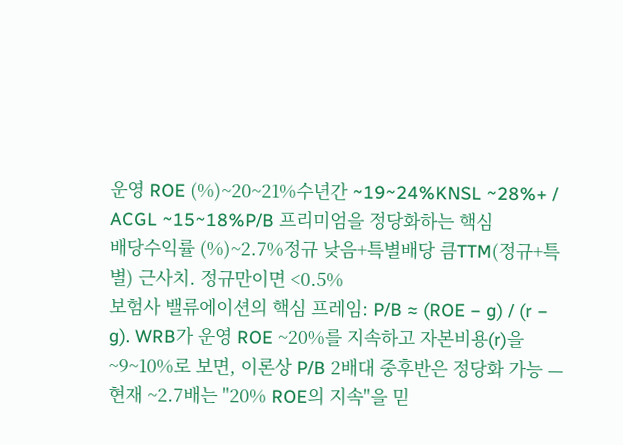운영 ROE (%)~20~21%수년간 ~19~24%KNSL ~28%+ / ACGL ~15~18%P/B 프리미엄을 정당화하는 핵심
배당수익률 (%)~2.7%정규 낮음+특별배당 큼TTM(정규+특별) 근사치. 정규만이면 <0.5%
보험사 밸류에이션의 핵심 프레임: P/B ≈ (ROE − g) / (r − g). WRB가 운영 ROE ~20%를 지속하고 자본비용(r)을 ~9~10%로 보면, 이론상 P/B 2배대 중후반은 정당화 가능 — 현재 ~2.7배는 "20% ROE의 지속"을 믿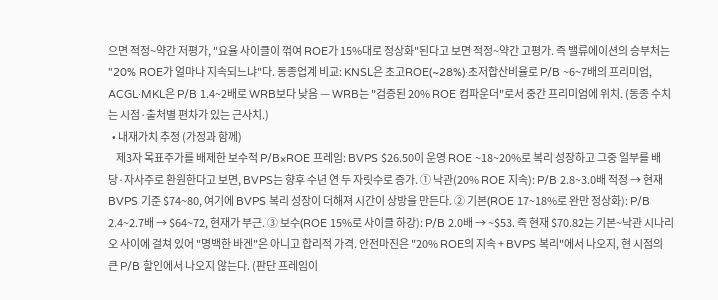으면 적정~약간 저평가, "요율 사이클이 꺾여 ROE가 15%대로 정상화"된다고 보면 적정~약간 고평가. 즉 밸류에이션의 승부처는 "20% ROE가 얼마나 지속되느냐"다. 동종업계 비교: KNSL은 초고ROE(~28%)·초저합산비율로 P/B ~6~7배의 프리미엄, ACGL·MKL은 P/B 1.4~2배로 WRB보다 낮음 — WRB는 "검증된 20% ROE 컴파운더"로서 중간 프리미엄에 위치. (동종 수치는 시점·출처별 편차가 있는 근사치.)
  • 내재가치 추정 (가정과 함께)
    제3자 목표주가를 배제한 보수적 P/B×ROE 프레임: BVPS $26.50이 운영 ROE ~18~20%로 복리 성장하고 그중 일부를 배당·자사주로 환원한다고 보면, BVPS는 향후 수년 연 두 자릿수로 증가. ① 낙관(20% ROE 지속): P/B 2.8~3.0배 적정 → 현재 BVPS 기준 $74~80, 여기에 BVPS 복리 성장이 더해져 시간이 상방을 만든다. ② 기본(ROE 17~18%로 완만 정상화): P/B 2.4~2.7배 → $64~72, 현재가 부근. ③ 보수(ROE 15%로 사이클 하강): P/B 2.0배 → ~$53. 즉 현재 $70.82는 기본~낙관 시나리오 사이에 걸쳐 있어 "명백한 바겐"은 아니고 합리적 가격. 안전마진은 "20% ROE의 지속 + BVPS 복리"에서 나오지, 현 시점의 큰 P/B 할인에서 나오지 않는다. (판단 프레임이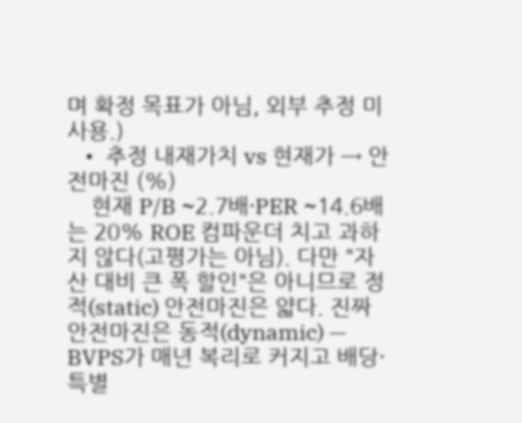며 확정 목표가 아님, 외부 추정 미사용.)
  • 추정 내재가치 vs 현재가 → 안전마진 (%)
    현재 P/B ~2.7배·PER ~14.6배는 20% ROE 컴파운더 치고 과하지 않다(고평가는 아님). 다만 "자산 대비 큰 폭 할인"은 아니므로 정적(static) 안전마진은 얇다. 진짜 안전마진은 동적(dynamic) — BVPS가 매년 복리로 커지고 배당·특별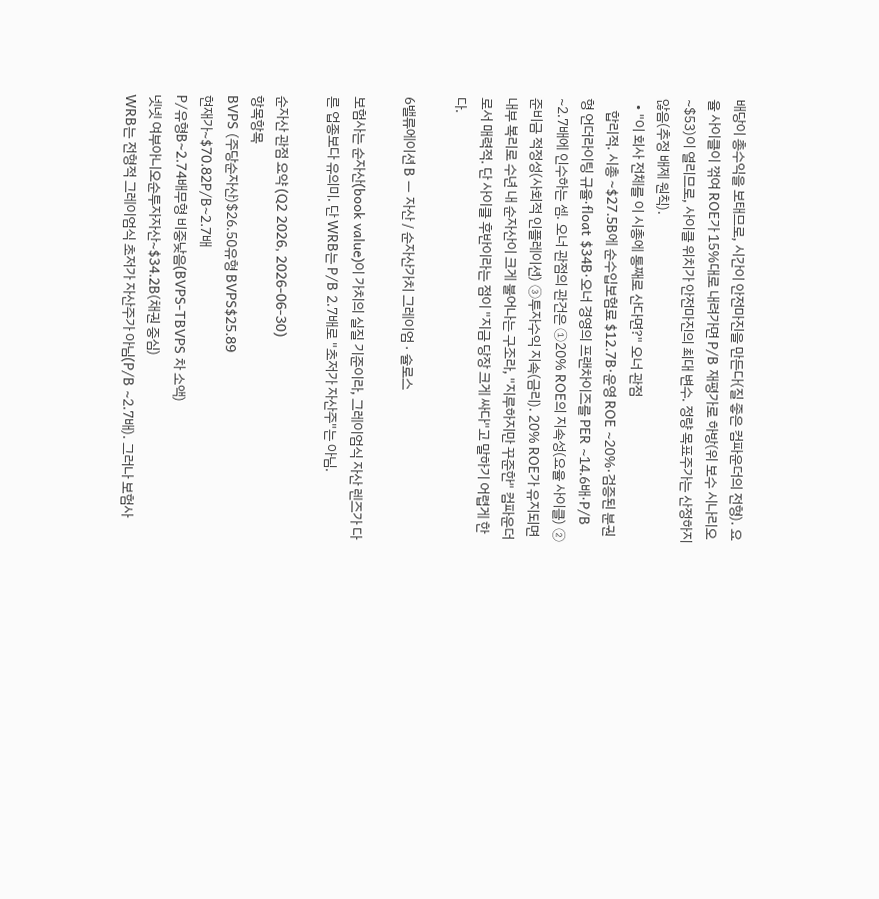배당이 총수익을 보태므로, 시간이 안전마진을 만든다(질 좋은 컴파운더의 전형). 요율 사이클이 꺾여 ROE가 15%대로 내려가면 P/B 재평가로 하방(위 보수 시나리오 ~$53)이 열리므로, 사이클 위치가 안전마진의 최대 변수. 정량 목표주가는 산정하지 않음(추정 배제 원칙).
  • "이 회사 전체를 이 시총에 통째로 산다면?" 오너 관점
    합리적. 시총 ~$27.5B에 순수입보험료 $12.7B·운영 ROE ~20%·검증된 분권형 언더라이팅 규율·float $34B·오너 경영의 프랜차이즈를 PER ~14.6배·P/B ~2.7배에 인수하는 셈. 오너 관점의 관건은 ①20% ROE의 지속성(요율 사이클) ②준비금 적정성(사회적 인플레이션) ③투자수익 지속(금리). 20% ROE가 유지되면 내부 복리로 수년 내 순자산이 크게 불어나는 구조라, "지루하지만 꾸준한" 컴파운더로서 매력적. 단 사이클 후반이라는 점이 "지금 당장 크게 싸다"고 말하기 어렵게 한다.

6밸류에이션 B — 자산 / 순자산가치 그레이엄 · 슐로스

보험사는 순자산(book value)이 가치의 실질 기준이라, 그레이엄식 자산 렌즈가 다른 업종보다 유의미. 단 WRB는 P/B 2.7배로 "초저가 자산주"는 아님.

순자산 관점 요약 (Q2 2026, 2026-06-30)
항목항목
BVPS (주당순자산)$26.50유형 BVPS$25.89
현재가~$70.82P/B~2.7배
P/유형B~2.74배무형 비중낮음(BVPS-TBVPS 차 소액)
넷넷 여부아니오순투자자산~$34.2B(채권 중심)
WRB는 전형적 그레이엄식 초저가 자산주가 아님(P/B ~2.7배). 그러나 보험사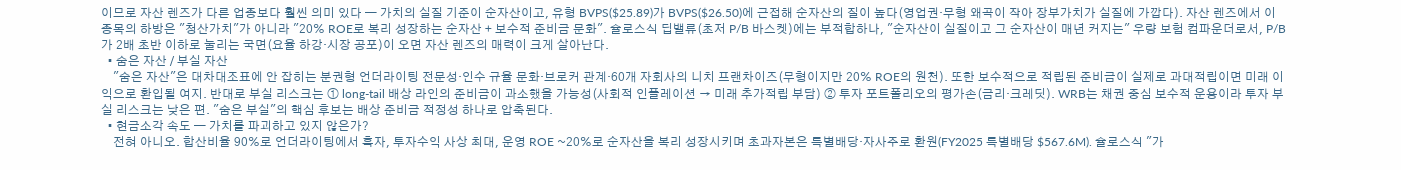이므로 자산 렌즈가 다른 업종보다 훨씬 의미 있다 — 가치의 실질 기준이 순자산이고, 유형 BVPS($25.89)가 BVPS($26.50)에 근접해 순자산의 질이 높다(영업권·무형 왜곡이 작아 장부가치가 실질에 가깝다). 자산 렌즈에서 이 종목의 하방은 "청산가치"가 아니라 "20% ROE로 복리 성장하는 순자산 + 보수적 준비금 문화". 슐로스식 딥밸류(초저 P/B 바스켓)에는 부적합하나, "순자산이 실질이고 그 순자산이 매년 커지는" 우량 보험 컴파운더로서, P/B가 2배 초반 이하로 눌리는 국면(요율 하강·시장 공포)이 오면 자산 렌즈의 매력이 크게 살아난다.
  • 숨은 자산 / 부실 자산
    "숨은 자산"은 대차대조표에 안 잡히는 분권형 언더라이팅 전문성·인수 규율 문화·브로커 관계·60개 자회사의 니치 프랜차이즈(무형이지만 20% ROE의 원천). 또한 보수적으로 적립된 준비금이 실제로 과대적립이면 미래 이익으로 환입될 여지. 반대로 부실 리스크는 ① long-tail 배상 라인의 준비금이 과소했을 가능성(사회적 인플레이션 → 미래 추가적립 부담) ② 투자 포트폴리오의 평가손(금리·크레딧). WRB는 채권 중심 보수적 운용이라 투자 부실 리스크는 낮은 편. "숨은 부실"의 핵심 후보는 배상 준비금 적정성 하나로 압축된다.
  • 현금소각 속도 — 가치를 파괴하고 있지 않은가?
    전혀 아니오. 합산비율 90%로 언더라이팅에서 흑자, 투자수익 사상 최대, 운영 ROE ~20%로 순자산을 복리 성장시키며 초과자본은 특별배당·자사주로 환원(FY2025 특별배당 $567.6M). 슐로스식 "가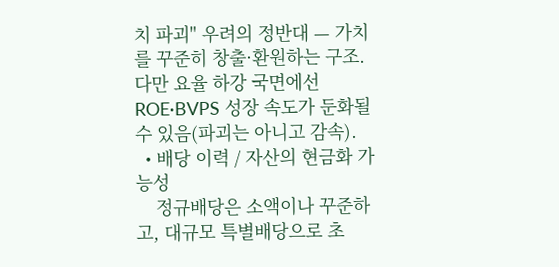치 파괴" 우려의 정반대 — 가치를 꾸준히 창출·환원하는 구조. 다만 요율 하강 국면에선 ROE·BVPS 성장 속도가 둔화될 수 있음(파괴는 아니고 감속).
  • 배당 이력 / 자산의 현금화 가능성
    정규배당은 소액이나 꾸준하고, 대규모 특별배당으로 초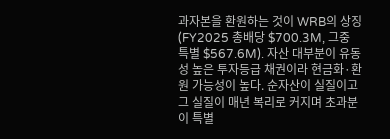과자본을 환원하는 것이 WRB의 상징(FY2025 총배당 $700.3M, 그중 특별 $567.6M). 자산 대부분이 유동성 높은 투자등급 채권이라 현금화·환원 가능성이 높다. 순자산이 실질이고 그 실질이 매년 복리로 커지며 초과분이 특별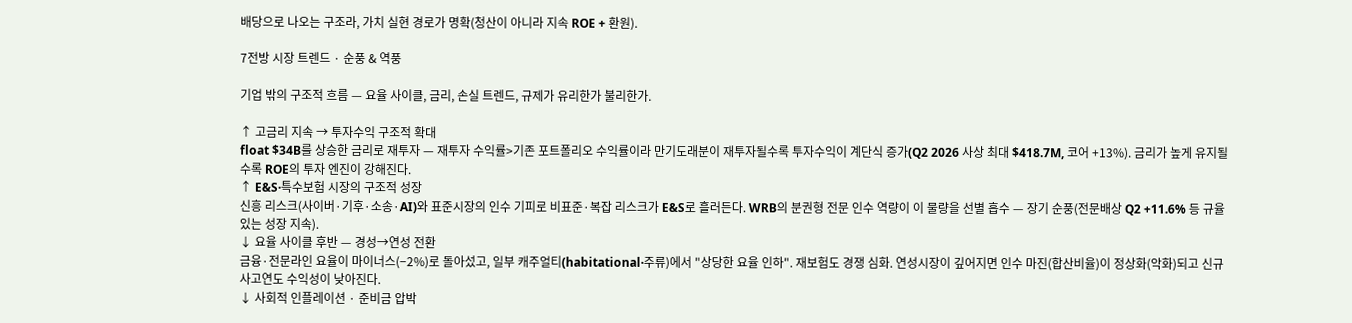배당으로 나오는 구조라, 가치 실현 경로가 명확(청산이 아니라 지속 ROE + 환원).

7전방 시장 트렌드 · 순풍 & 역풍

기업 밖의 구조적 흐름 — 요율 사이클, 금리, 손실 트렌드, 규제가 유리한가 불리한가.

↑ 고금리 지속 → 투자수익 구조적 확대
float $34B를 상승한 금리로 재투자 — 재투자 수익률>기존 포트폴리오 수익률이라 만기도래분이 재투자될수록 투자수익이 계단식 증가(Q2 2026 사상 최대 $418.7M, 코어 +13%). 금리가 높게 유지될수록 ROE의 투자 엔진이 강해진다.
↑ E&S·특수보험 시장의 구조적 성장
신흥 리스크(사이버·기후·소송·AI)와 표준시장의 인수 기피로 비표준·복잡 리스크가 E&S로 흘러든다. WRB의 분권형 전문 인수 역량이 이 물량을 선별 흡수 — 장기 순풍(전문배상 Q2 +11.6% 등 규율 있는 성장 지속).
↓ 요율 사이클 후반 — 경성→연성 전환
금융·전문라인 요율이 마이너스(−2%)로 돌아섰고, 일부 캐주얼티(habitational·주류)에서 "상당한 요율 인하". 재보험도 경쟁 심화. 연성시장이 깊어지면 인수 마진(합산비율)이 정상화(악화)되고 신규 사고연도 수익성이 낮아진다.
↓ 사회적 인플레이션 · 준비금 압박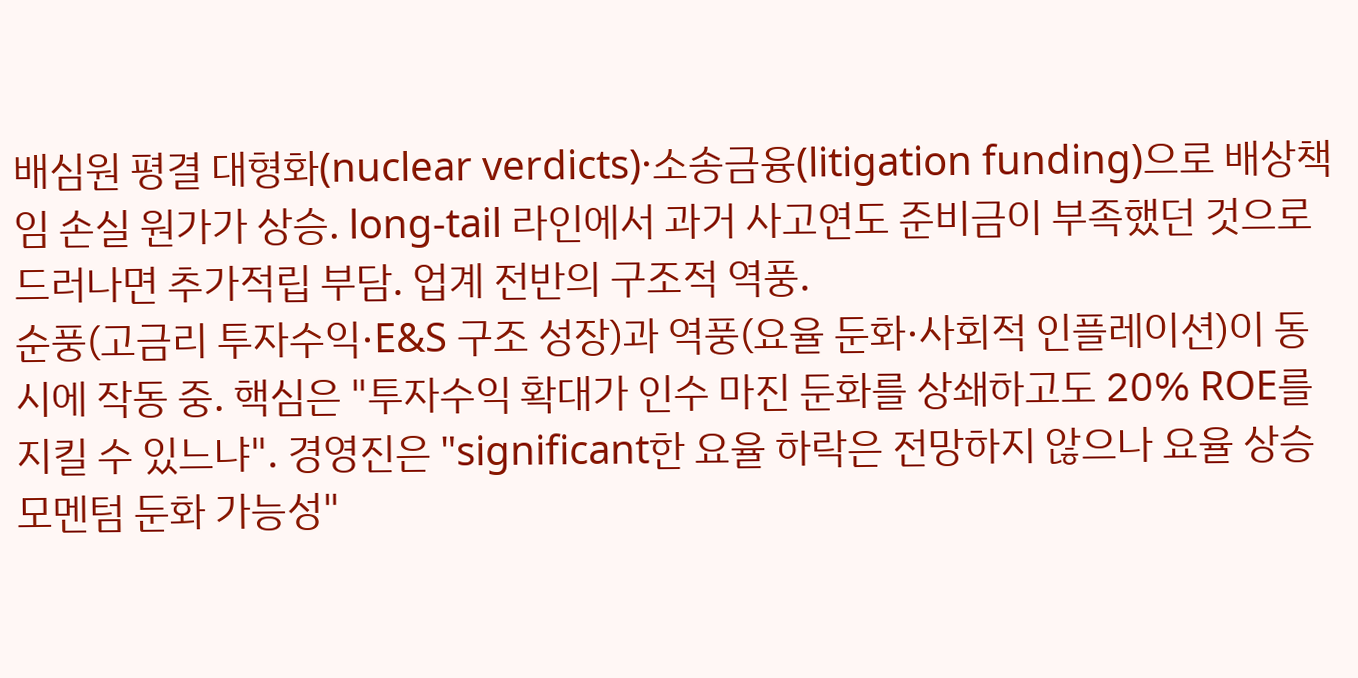배심원 평결 대형화(nuclear verdicts)·소송금융(litigation funding)으로 배상책임 손실 원가가 상승. long-tail 라인에서 과거 사고연도 준비금이 부족했던 것으로 드러나면 추가적립 부담. 업계 전반의 구조적 역풍.
순풍(고금리 투자수익·E&S 구조 성장)과 역풍(요율 둔화·사회적 인플레이션)이 동시에 작동 중. 핵심은 "투자수익 확대가 인수 마진 둔화를 상쇄하고도 20% ROE를 지킬 수 있느냐". 경영진은 "significant한 요율 하락은 전망하지 않으나 요율 상승 모멘텀 둔화 가능성"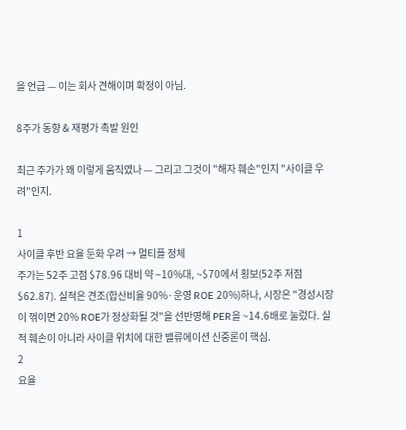을 언급 — 이는 회사 견해이며 확정이 아님.

8주가 동향 & 재평가 촉발 원인

최근 주가가 왜 이렇게 움직였나 — 그리고 그것이 "해자 훼손"인지 "사이클 우려"인지.

1
사이클 후반 요율 둔화 우려 → 멀티플 정체
주가는 52주 고점 $78.96 대비 약 −10%대, ~$70에서 횡보(52주 저점 $62.87). 실적은 견조(합산비율 90%·운영 ROE 20%)하나, 시장은 "경성시장이 꺾이면 20% ROE가 정상화될 것"을 선반영해 PER을 ~14.6배로 눌렀다. 실적 훼손이 아니라 사이클 위치에 대한 밸류에이션 신중론이 핵심.
2
요율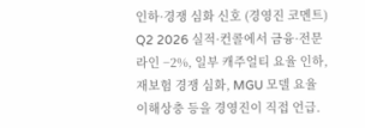인하·경쟁 심화 신호 (경영진 코멘트)
Q2 2026 실적·컨콜에서 금융·전문라인 −2%, 일부 캐주얼티 요율 인하, 재보험 경쟁 심화, MGU 모델 요율 이해상충 등을 경영진이 직접 언급.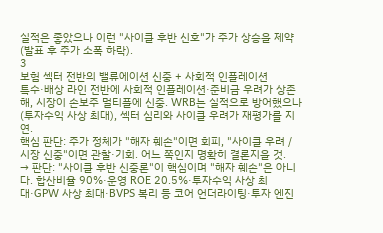실적은 좋았으나 이런 "사이클 후반 신호"가 주가 상승을 제약(발표 후 주가 소폭 하락).
3
보험 섹터 전반의 밸류에이션 신중 + 사회적 인플레이션
특수·배상 라인 전반에 사회적 인플레이션·준비금 우려가 상존해, 시장이 손보주 멀티플에 신중. WRB는 실적으로 방어했으나(투자수익 사상 최대), 섹터 심리와 사이클 우려가 재평가를 지연.
핵심 판단: 주가 정체가 "해자 훼손"이면 회피, "사이클 우려 / 시장 신중"이면 관찰·기회. 어느 쪽인지 명확히 결론지을 것.
→ 판단: "사이클 후반 신중론"이 핵심이며 "해자 훼손"은 아니다. 합산비율 90%·운영 ROE 20.5%·투자수익 사상 최대·GPW 사상 최대·BVPS 복리 등 코어 언더라이팅·투자 엔진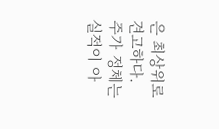은 최상위로 견고하다. 주가 정체는 실적이 아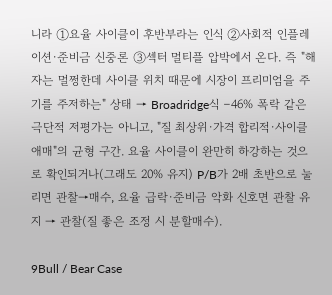니라 ①요율 사이클이 후반부라는 인식 ②사회적 인플레이션·준비금 신중론 ③섹터 멀티플 압박에서 온다. 즉 "해자는 멀쩡한데 사이클 위치 때문에 시장이 프리미엄을 주기를 주저하는" 상태 → Broadridge식 −46% 폭락 같은 극단적 저평가는 아니고, "질 최상위·가격 합리적·사이클 애매"의 균형 구간. 요율 사이클이 완만히 하강하는 것으로 확인되거나(그래도 20% 유지) P/B가 2배 초반으로 눌리면 관찰→매수, 요율 급락·준비금 악화 신호면 관찰 유지 → 관찰(질 좋은 조정 시 분할매수).

9Bull / Bear Case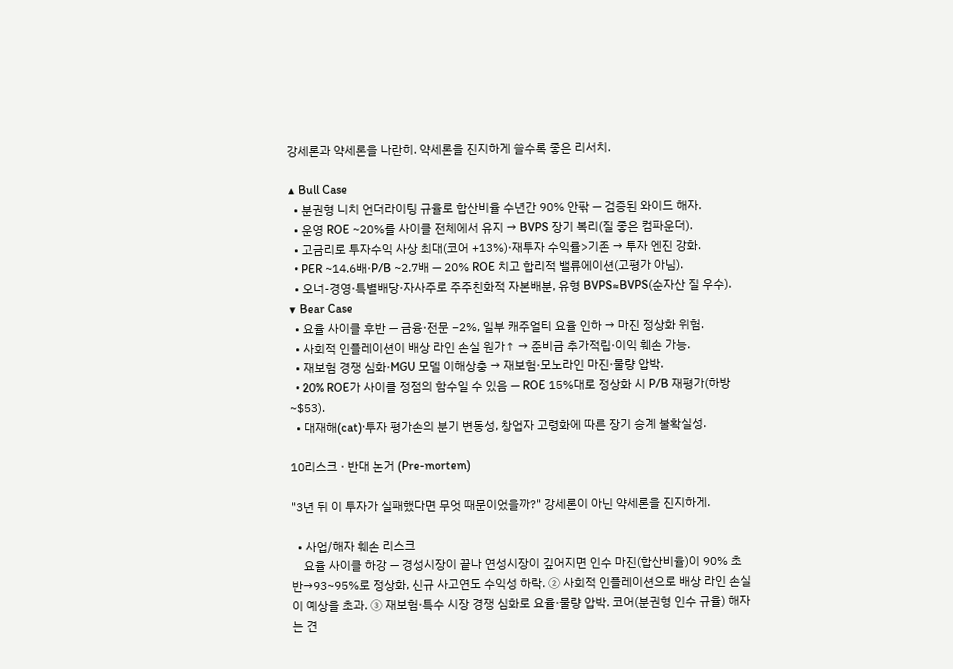강세론과 약세론을 나란히. 약세론을 진지하게 쓸수록 좋은 리서치.

▲ Bull Case
  • 분권형 니치 언더라이팅 규율로 합산비율 수년간 90% 안팎 — 검증된 와이드 해자.
  • 운영 ROE ~20%를 사이클 전체에서 유지 → BVPS 장기 복리(질 좋은 컴파운더).
  • 고금리로 투자수익 사상 최대(코어 +13%)·재투자 수익률>기존 → 투자 엔진 강화.
  • PER ~14.6배·P/B ~2.7배 — 20% ROE 치고 합리적 밸류에이션(고평가 아님).
  • 오너-경영·특별배당·자사주로 주주친화적 자본배분, 유형 BVPS≈BVPS(순자산 질 우수).
▼ Bear Case
  • 요율 사이클 후반 — 금융·전문 −2%, 일부 캐주얼티 요율 인하 → 마진 정상화 위험.
  • 사회적 인플레이션이 배상 라인 손실 원가↑ → 준비금 추가적립·이익 훼손 가능.
  • 재보험 경쟁 심화·MGU 모델 이해상충 → 재보험·모노라인 마진·물량 압박.
  • 20% ROE가 사이클 정점의 함수일 수 있음 — ROE 15%대로 정상화 시 P/B 재평가(하방 ~$53).
  • 대재해(cat)·투자 평가손의 분기 변동성, 창업자 고령화에 따른 장기 승계 불확실성.

10리스크 · 반대 논거 (Pre-mortem)

"3년 뒤 이 투자가 실패했다면 무엇 때문이었을까?" 강세론이 아닌 약세론을 진지하게.

  • 사업/해자 훼손 리스크
    요율 사이클 하강 — 경성시장이 끝나 연성시장이 깊어지면 인수 마진(합산비율)이 90% 초반→93~95%로 정상화, 신규 사고연도 수익성 하락. ② 사회적 인플레이션으로 배상 라인 손실이 예상을 초과. ③ 재보험·특수 시장 경쟁 심화로 요율·물량 압박. 코어(분권형 인수 규율) 해자는 견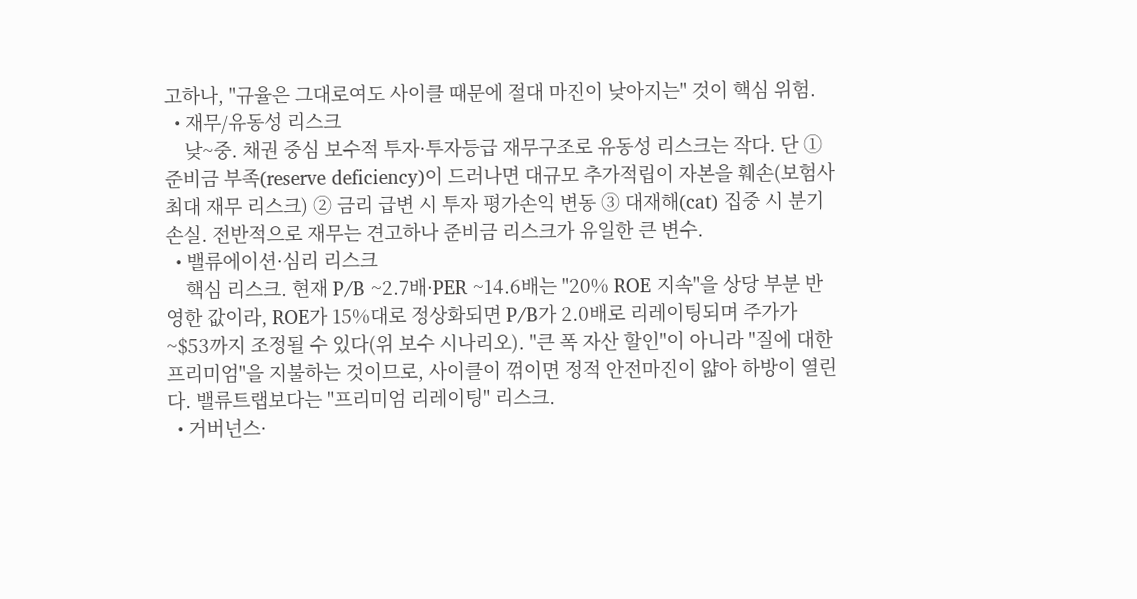고하나, "규율은 그대로여도 사이클 때문에 절대 마진이 낮아지는" 것이 핵심 위험.
  • 재무/유동성 리스크
    낮~중. 채권 중심 보수적 투자·투자등급 재무구조로 유동성 리스크는 작다. 단 ① 준비금 부족(reserve deficiency)이 드러나면 대규모 추가적립이 자본을 훼손(보험사 최대 재무 리스크) ② 금리 급변 시 투자 평가손익 변동 ③ 대재해(cat) 집중 시 분기 손실. 전반적으로 재무는 견고하나 준비금 리스크가 유일한 큰 변수.
  • 밸류에이션·심리 리스크
    핵심 리스크. 현재 P/B ~2.7배·PER ~14.6배는 "20% ROE 지속"을 상당 부분 반영한 값이라, ROE가 15%대로 정상화되면 P/B가 2.0배로 리레이팅되며 주가가 ~$53까지 조정될 수 있다(위 보수 시나리오). "큰 폭 자산 할인"이 아니라 "질에 대한 프리미엄"을 지불하는 것이므로, 사이클이 꺾이면 정적 안전마진이 얇아 하방이 열린다. 밸류트랩보다는 "프리미엄 리레이팅" 리스크.
  • 거버넌스·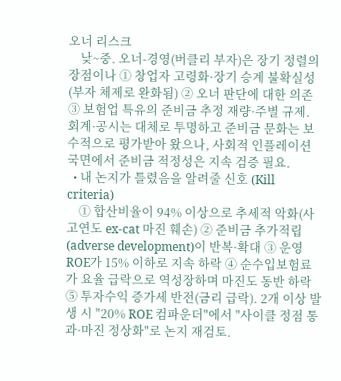오너 리스크
    낮~중. 오너-경영(버클리 부자)은 장기 정렬의 장점이나 ① 창업자 고령화·장기 승계 불확실성(부자 체제로 완화됨) ② 오너 판단에 대한 의존 ③ 보험업 특유의 준비금 추정 재량·주별 규제. 회계·공시는 대체로 투명하고 준비금 문화는 보수적으로 평가받아 왔으나, 사회적 인플레이션 국면에서 준비금 적정성은 지속 검증 필요.
  • 내 논지가 틀렸음을 알려줄 신호 (Kill criteria)
    ① 합산비율이 94% 이상으로 추세적 악화(사고연도 ex-cat 마진 훼손) ② 준비금 추가적립(adverse development)이 반복·확대 ③ 운영 ROE가 15% 이하로 지속 하락 ④ 순수입보험료가 요율 급락으로 역성장하며 마진도 동반 하락 ⑤ 투자수익 증가세 반전(금리 급락). 2개 이상 발생 시 "20% ROE 컴파운더"에서 "사이클 정점 통과·마진 정상화"로 논지 재검토.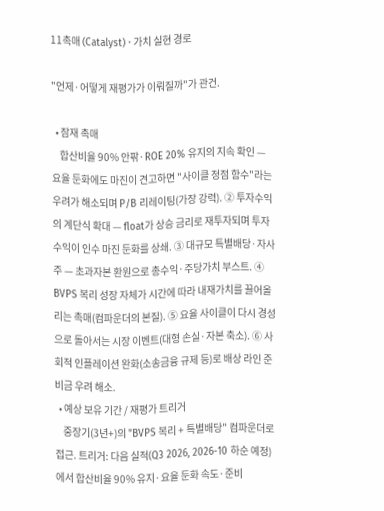11촉매 (Catalyst) · 가치 실현 경로

"언제·어떻게 재평가가 이뤄질까"가 관건.

  • 잠재 촉매
    합산비율 90% 안팎·ROE 20% 유지의 지속 확인 — 요율 둔화에도 마진이 견고하면 "사이클 정점 함수"라는 우려가 해소되며 P/B 리레이팅(가장 강력). ② 투자수익의 계단식 확대 — float가 상승 금리로 재투자되며 투자수익이 인수 마진 둔화를 상쇄. ③ 대규모 특별배당·자사주 — 초과자본 환원으로 총수익·주당가치 부스트. ④ BVPS 복리 성장 자체가 시간에 따라 내재가치를 끌어올리는 촉매(컴파운더의 본질). ⑤ 요율 사이클이 다시 경성으로 돌아서는 시장 이벤트(대형 손실·자본 축소). ⑥ 사회적 인플레이션 완화(소송금융 규제 등)로 배상 라인 준비금 우려 해소.
  • 예상 보유 기간 / 재평가 트리거
    중장기(3년+)의 "BVPS 복리 + 특별배당" 컴파운더로 접근. 트리거: 다음 실적(Q3 2026, 2026-10 하순 예정)에서 합산비율 90% 유지·요율 둔화 속도·준비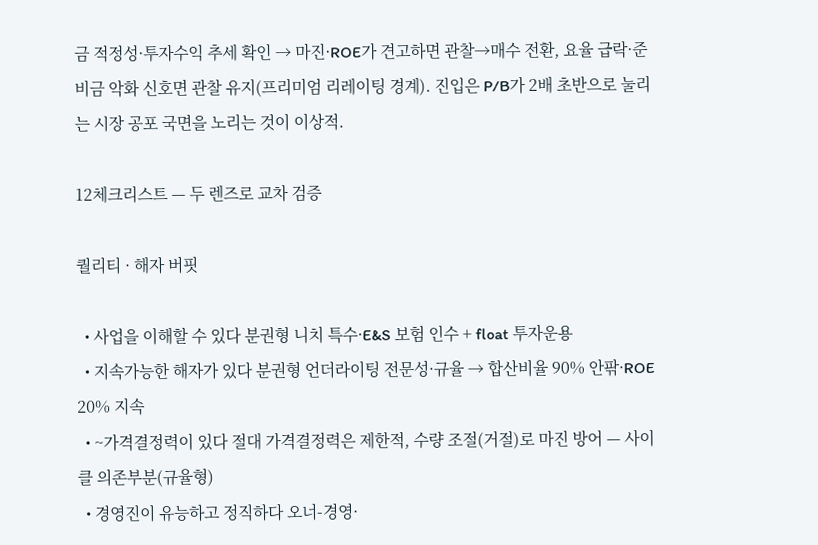금 적정성·투자수익 추세 확인 → 마진·ROE가 견고하면 관찰→매수 전환, 요율 급락·준비금 악화 신호면 관찰 유지(프리미엄 리레이팅 경계). 진입은 P/B가 2배 초반으로 눌리는 시장 공포 국면을 노리는 것이 이상적.

12체크리스트 — 두 렌즈로 교차 검증

퀄리티 · 해자 버핏

  • 사업을 이해할 수 있다 분권형 니치 특수·E&S 보험 인수 + float 투자운용
  • 지속가능한 해자가 있다 분권형 언더라이팅 전문성·규율 → 합산비율 90% 안팎·ROE 20% 지속
  • ~가격결정력이 있다 절대 가격결정력은 제한적, 수량 조절(거절)로 마진 방어 — 사이클 의존부분(규율형)
  • 경영진이 유능하고 정직하다 오너-경영·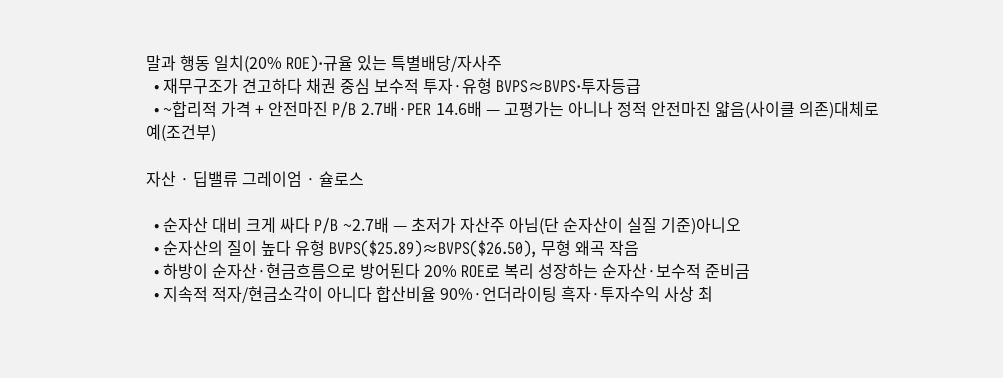말과 행동 일치(20% ROE)·규율 있는 특별배당/자사주
  • 재무구조가 견고하다 채권 중심 보수적 투자·유형 BVPS≈BVPS·투자등급
  • ~합리적 가격 + 안전마진 P/B 2.7배·PER 14.6배 — 고평가는 아니나 정적 안전마진 얇음(사이클 의존)대체로 예(조건부)

자산 · 딥밸류 그레이엄 · 슐로스

  • 순자산 대비 크게 싸다 P/B ~2.7배 — 초저가 자산주 아님(단 순자산이 실질 기준)아니오
  • 순자산의 질이 높다 유형 BVPS($25.89)≈BVPS($26.50), 무형 왜곡 작음
  • 하방이 순자산·현금흐름으로 방어된다 20% ROE로 복리 성장하는 순자산·보수적 준비금
  • 지속적 적자/현금소각이 아니다 합산비율 90%·언더라이팅 흑자·투자수익 사상 최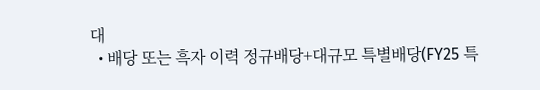대
  • 배당 또는 흑자 이력 정규배당+대규모 특별배당(FY25 특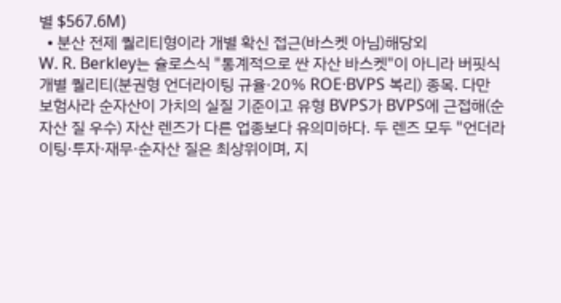별 $567.6M)
  • 분산 전제 퀄리티형이라 개별 확신 접근(바스켓 아님)해당외
W. R. Berkley는 슐로스식 "통계적으로 싼 자산 바스켓"이 아니라 버핏식 개별 퀄리티(분권형 언더라이팅 규율·20% ROE·BVPS 복리) 종목. 다만 보험사라 순자산이 가치의 실질 기준이고 유형 BVPS가 BVPS에 근접해(순자산 질 우수) 자산 렌즈가 다른 업종보다 유의미하다. 두 렌즈 모두 "언더라이팅·투자·재무·순자산 질은 최상위이며, 지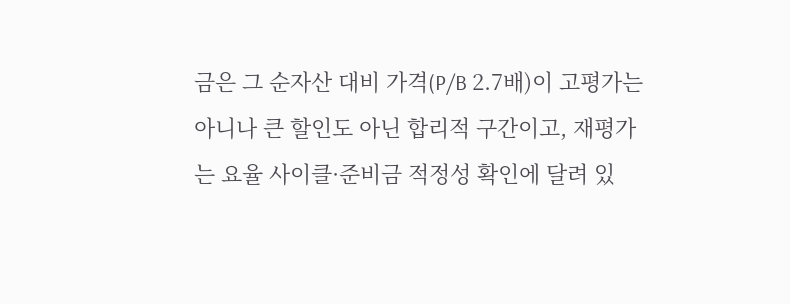금은 그 순자산 대비 가격(P/B 2.7배)이 고평가는 아니나 큰 할인도 아닌 합리적 구간이고, 재평가는 요율 사이클·준비금 적정성 확인에 달려 있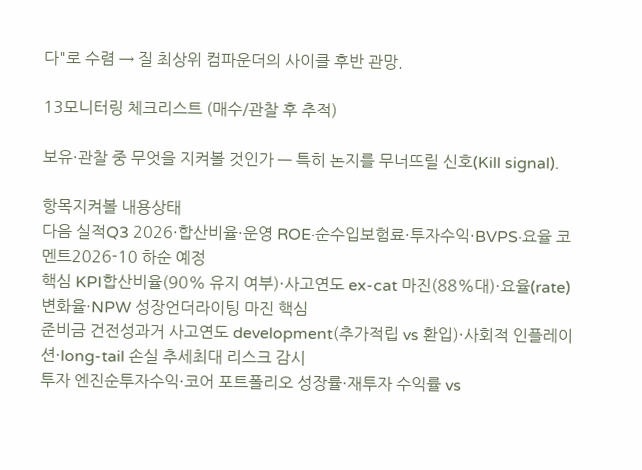다"로 수렴 → 질 최상위 컴파운더의 사이클 후반 관망.

13모니터링 체크리스트 (매수/관찰 후 추적)

보유·관찰 중 무엇을 지켜볼 것인가 — 특히 논지를 무너뜨릴 신호(Kill signal).

항목지켜볼 내용상태
다음 실적Q3 2026·합산비율·운영 ROE·순수입보험료·투자수익·BVPS·요율 코멘트2026-10 하순 예정
핵심 KPI합산비율(90% 유지 여부)·사고연도 ex-cat 마진(88%대)·요율(rate) 변화율·NPW 성장언더라이팅 마진 핵심
준비금 건전성과거 사고연도 development(추가적립 vs 환입)·사회적 인플레이션·long-tail 손실 추세최대 리스크 감시
투자 엔진순투자수익·코어 포트폴리오 성장률·재투자 수익률 vs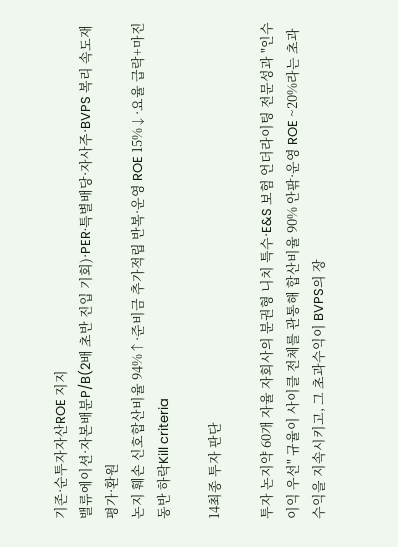기존·순투자자산ROE 지지
밸류에이션·자본배분P/B(2배 초반 진입 기회)·PER·특별배당·자사주·BVPS 복리 속도재평가·환원
논지 훼손 신호합산비율 94%↑·준비금 추가적립 반복·운영 ROE 15%↓·요율 급락+마진 동반 하락Kill criteria

14최종 투자 판단

투자 논지약 60개 자율 자회사의 분권형 니치 특수·E&S 보험 언더라이팅 전문성과 "인수이익 우선" 규율이 사이클 전체를 관통해 합산비율 90% 안팎·운영 ROE ~20%라는 초과수익을 지속시키고, 그 초과수익이 BVPS의 장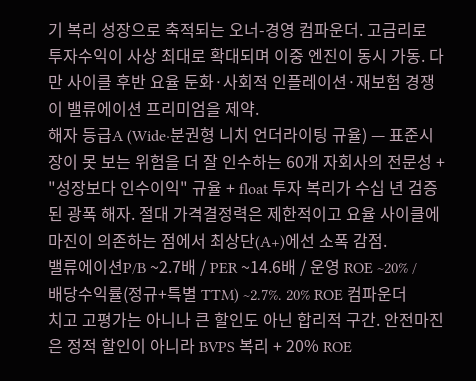기 복리 성장으로 축적되는 오너-경영 컴파운더. 고금리로 투자수익이 사상 최대로 확대되며 이중 엔진이 동시 가동. 다만 사이클 후반 요율 둔화·사회적 인플레이션·재보험 경쟁이 밸류에이션 프리미엄을 제약.
해자 등급A (Wide·분권형 니치 언더라이팅 규율) — 표준시장이 못 보는 위험을 더 잘 인수하는 60개 자회사의 전문성 + "성장보다 인수이익" 규율 + float 투자 복리가 수십 년 검증된 광폭 해자. 절대 가격결정력은 제한적이고 요율 사이클에 마진이 의존하는 점에서 최상단(A+)에선 소폭 감점.
밸류에이션P/B ~2.7배 / PER ~14.6배 / 운영 ROE ~20% / 배당수익률(정규+특별 TTM) ~2.7%. 20% ROE 컴파운더 치고 고평가는 아니나 큰 할인도 아닌 합리적 구간. 안전마진은 정적 할인이 아니라 BVPS 복리 + 20% ROE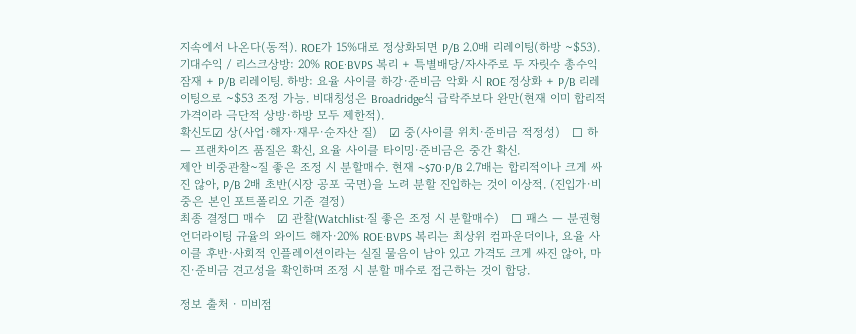지속에서 나온다(동적). ROE가 15%대로 정상화되면 P/B 2.0배 리레이팅(하방 ~$53).
기대수익 / 리스크상방: 20% ROE·BVPS 복리 + 특별배당/자사주로 두 자릿수 총수익 잠재 + P/B 리레이팅. 하방: 요율 사이클 하강·준비금 악화 시 ROE 정상화 + P/B 리레이팅으로 ~$53 조정 가능. 비대칭성은 Broadridge식 급락주보다 완만(현재 이미 합리적 가격이라 극단적 상방·하방 모두 제한적).
확신도☑ 상(사업·해자·재무·순자산 질)   ☑ 중(사이클 위치·준비금 적정성)   ☐ 하 — 프랜차이즈 품질은 확신, 요율 사이클 타이밍·준비금은 중간 확신.
제안 비중관찰~질 좋은 조정 시 분할매수. 현재 ~$70·P/B 2.7배는 합리적이나 크게 싸진 않아, P/B 2배 초반(시장 공포 국면)을 노려 분할 진입하는 것이 이상적. (진입가·비중은 본인 포트폴리오 기준 결정)
최종 결정☐ 매수   ☑ 관찰(Watchlist·질 좋은 조정 시 분할매수)   ☐ 패스 — 분권형 언더라이팅 규율의 와이드 해자·20% ROE·BVPS 복리는 최상위 컴파운더이나, 요율 사이클 후반·사회적 인플레이션이라는 실질 물음이 남아 있고 가격도 크게 싸진 않아, 마진·준비금 견고성을 확인하며 조정 시 분할 매수로 접근하는 것이 합당.

정보 출처 · 미비점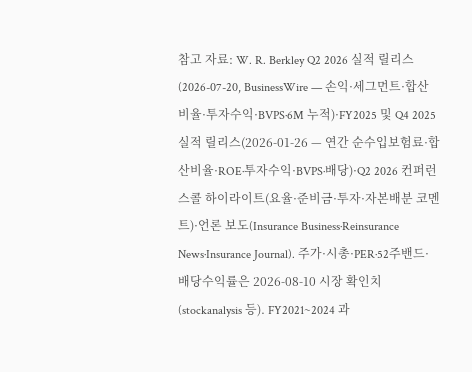참고 자료: W. R. Berkley Q2 2026 실적 릴리스(2026-07-20, BusinessWire — 손익·세그먼트·합산비율·투자수익·BVPS·6M 누적)·FY2025 및 Q4 2025 실적 릴리스(2026-01-26 — 연간 순수입보험료·합산비율·ROE·투자수익·BVPS·배당)·Q2 2026 컨퍼런스콜 하이라이트(요율·준비금·투자·자본배분 코멘트)·언론 보도(Insurance Business·Reinsurance News·Insurance Journal). 주가·시총·PER·52주밴드·배당수익률은 2026-08-10 시장 확인치(stockanalysis 등). FY2021~2024 과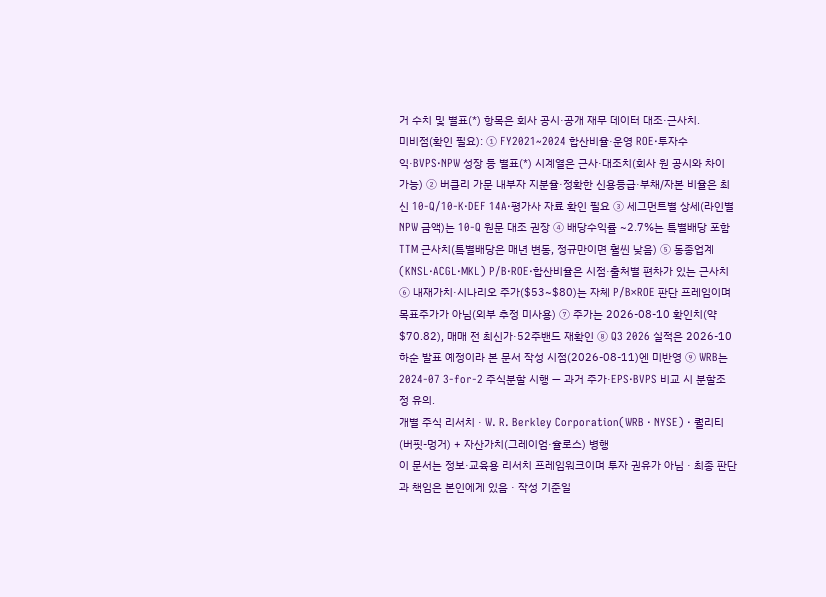거 수치 및 별표(*) 항목은 회사 공시·공개 재무 데이터 대조·근사치.
미비점(확인 필요): ① FY2021~2024 합산비율·운영 ROE·투자수익·BVPS·NPW 성장 등 별표(*) 시계열은 근사·대조치(회사 원 공시와 차이 가능) ② 버클리 가문 내부자 지분율·정확한 신용등급·부채/자본 비율은 최신 10-Q/10-K·DEF 14A·평가사 자료 확인 필요 ③ 세그먼트별 상세(라인별 NPW 금액)는 10-Q 원문 대조 권장 ④ 배당수익률 ~2.7%는 특별배당 포함 TTM 근사치(특별배당은 매년 변동, 정규만이면 훨씬 낮음) ⑤ 동종업계(KNSL·ACGL·MKL) P/B·ROE·합산비율은 시점·출처별 편차가 있는 근사치 ⑥ 내재가치·시나리오 주가($53~$80)는 자체 P/B×ROE 판단 프레임이며 목표주가가 아님(외부 추정 미사용) ⑦ 주가는 2026-08-10 확인치(약 $70.82), 매매 전 최신가·52주밴드 재확인 ⑧ Q3 2026 실적은 2026-10 하순 발표 예정이라 본 문서 작성 시점(2026-08-11)엔 미반영 ⑨ WRB는 2024-07 3-for-2 주식분할 시행 — 과거 주가·EPS·BVPS 비교 시 분할조정 유의.
개별 주식 리서치 · W. R. Berkley Corporation(WRB · NYSE) · 퀄리티(버핏-멍거) + 자산가치(그레이엄·슐로스) 병행
이 문서는 정보·교육용 리서치 프레임워크이며 투자 권유가 아님 · 최종 판단과 책임은 본인에게 있음 · 작성 기준일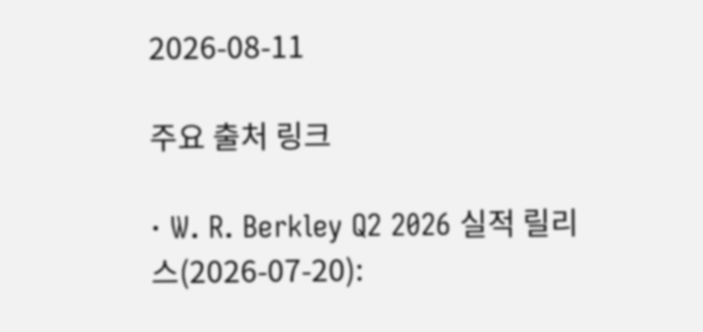2026-08-11

주요 출처 링크

· W. R. Berkley Q2 2026 실적 릴리스(2026-07-20):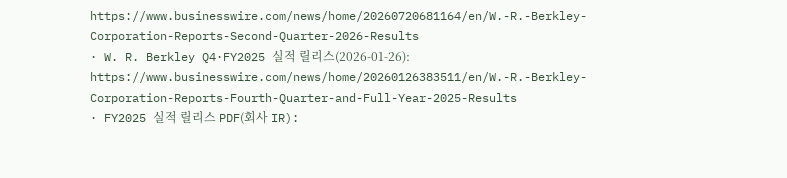https://www.businesswire.com/news/home/20260720681164/en/W.-R.-Berkley-Corporation-Reports-Second-Quarter-2026-Results
· W. R. Berkley Q4·FY2025 실적 릴리스(2026-01-26): https://www.businesswire.com/news/home/20260126383511/en/W.-R.-Berkley-Corporation-Reports-Fourth-Quarter-and-Full-Year-2025-Results
· FY2025 실적 릴리스 PDF(회사 IR):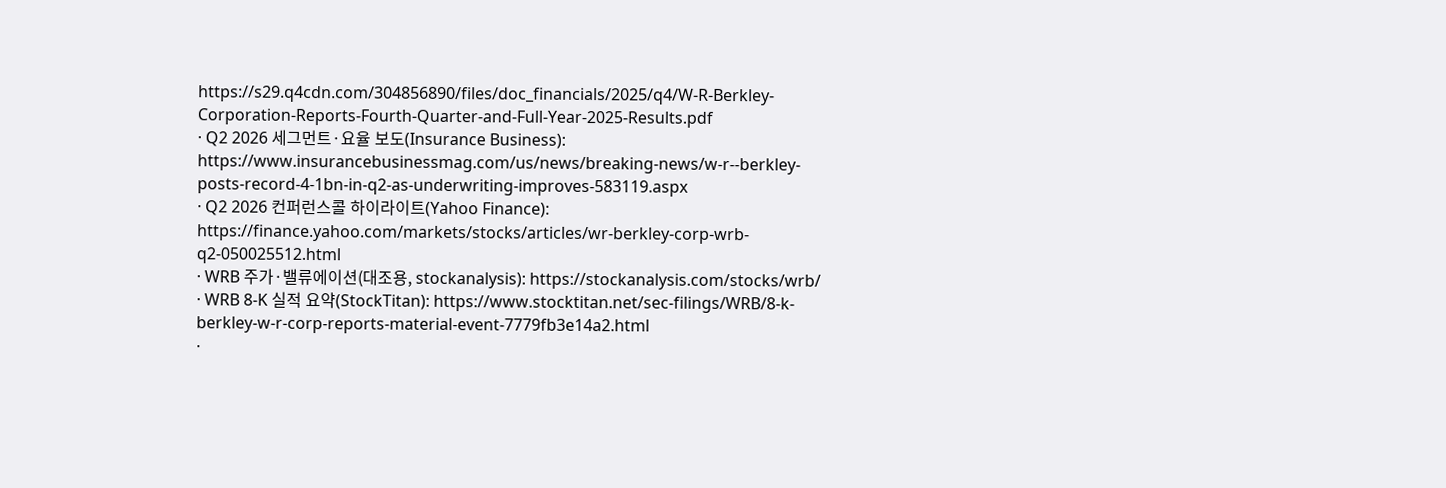https://s29.q4cdn.com/304856890/files/doc_financials/2025/q4/W-R-Berkley-Corporation-Reports-Fourth-Quarter-and-Full-Year-2025-Results.pdf
· Q2 2026 세그먼트·요율 보도(Insurance Business): https://www.insurancebusinessmag.com/us/news/breaking-news/w-r--berkley-posts-record-4-1bn-in-q2-as-underwriting-improves-583119.aspx
· Q2 2026 컨퍼런스콜 하이라이트(Yahoo Finance): https://finance.yahoo.com/markets/stocks/articles/wr-berkley-corp-wrb-q2-050025512.html
· WRB 주가·밸류에이션(대조용, stockanalysis): https://stockanalysis.com/stocks/wrb/
· WRB 8-K 실적 요약(StockTitan): https://www.stocktitan.net/sec-filings/WRB/8-k-berkley-w-r-corp-reports-material-event-7779fb3e14a2.html
·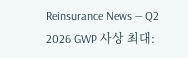Reinsurance News — Q2 2026 GWP 사상 최대: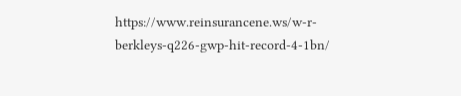https://www.reinsurancene.ws/w-r-berkleys-q226-gwp-hit-record-4-1bn/